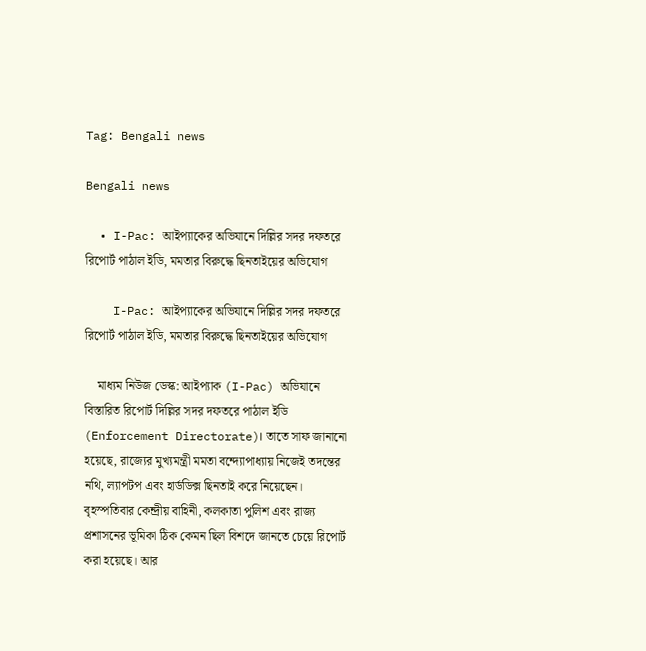Tag: Bengali news

Bengali news

  • I-Pac: আইপ্যাকের অভিযানে দিল্লির সদর দফতরে রিপোর্ট পাঠাল ইডি, মমতার বিরুদ্ধে ছিনতাইয়ের অভিযোগ

    I-Pac: আইপ্যাকের অভিযানে দিল্লির সদর দফতরে রিপোর্ট পাঠাল ইডি, মমতার বিরুদ্ধে ছিনতাইয়ের অভিযোগ

    মাধ্যম নিউজ ডেস্ক: আইপ্যাক (I-Pac) অভিযানে বিস্তারিত রিপোর্ট দিল্লির সদর দফতরে পাঠাল ইডি (Enforcement Directorate)। তাতে সাফ জানানো হয়েছে, রাজ্যের মুখ্যমন্ত্রী মমতা বন্দ্যোপাধ্যায় নিজেই তদন্তের নথি, ল্যাপটপ এবং হার্ডডিক্স ছিনতাই করে নিয়েছেন। বৃহস্পতিবার কেন্দ্রীয় বাহিনী, কলকাতা পুলিশ এবং রাজ্য প্রশাসনের ভূমিকা ঠিক কেমন ছিল বিশদে জানতে চেয়ে রিপোর্ট করা হয়েছে। আর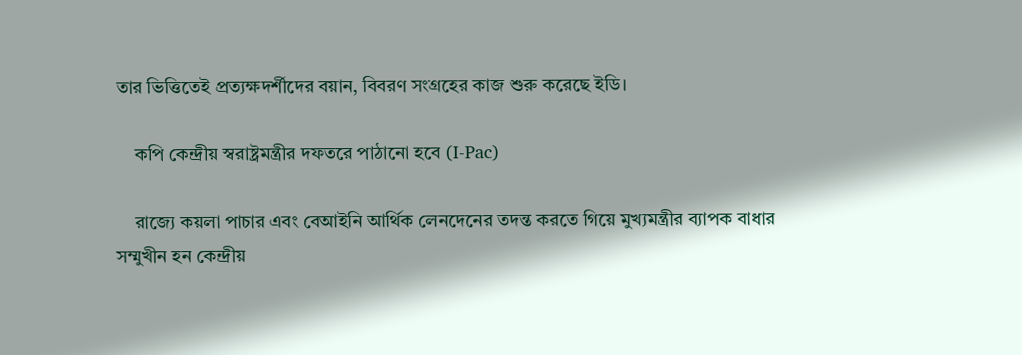তার ভিত্তিতেই প্রত্যক্ষদর্শীদের বয়ান, বিবরণ সংগ্রহের কাজ শুরু করেছে ইডি।

    কপি কেন্দ্রীয় স্বরাষ্ট্রমন্ত্রীর দফতরে পাঠানো হবে (I-Pac)

    রাজ্যে কয়লা পাচার এবং বেআইনি আর্থিক লেনদেনের তদন্ত করতে গিয়ে মুখ্যমন্ত্রীর ব্যাপক বাধার সম্মুখীন হন কেন্দ্রীয়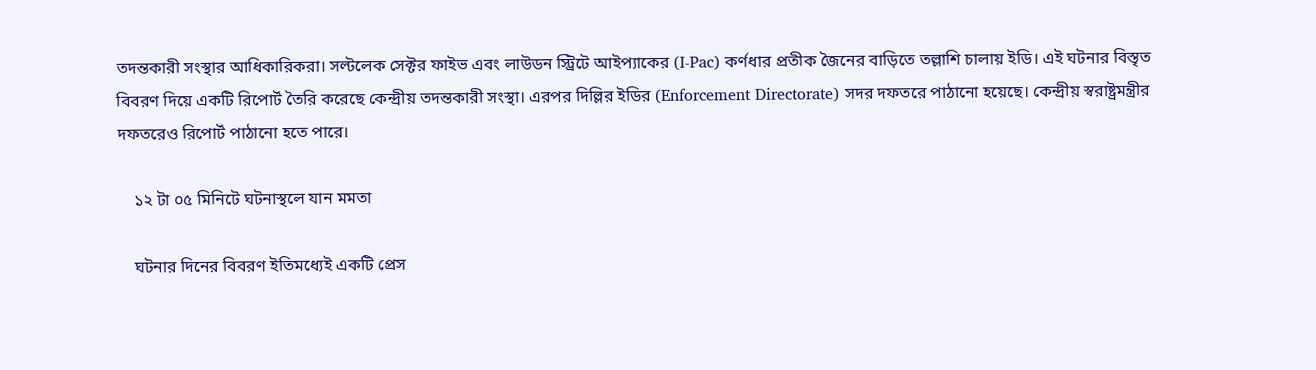তদন্তকারী সংস্থার আধিকারিকরা। সল্টলেক সেক্টর ফাইভ এবং লাউডন স্ট্রিটে আইপ্যাকের (I-Pac) কর্ণধার প্রতীক জৈনের বাড়িতে তল্লাশি চালায় ইডি। এই ঘটনার বিস্তৃত বিবরণ দিয়ে একটি রিপোর্ট তৈরি করেছে কেন্দ্রীয় তদন্তকারী সংস্থা। এরপর দিল্লির ইডির (Enforcement Directorate) সদর দফতরে পাঠানো হয়েছে। কেন্দ্রীয় স্বরাষ্ট্রমন্ত্রীর দফতরেও রিপোর্ট পাঠানো হতে পারে।

    ১২ টা ০৫ মিনিটে ঘটনাস্থলে যান মমতা

    ঘটনার দিনের বিবরণ ইতিমধ্যেই একটি প্রেস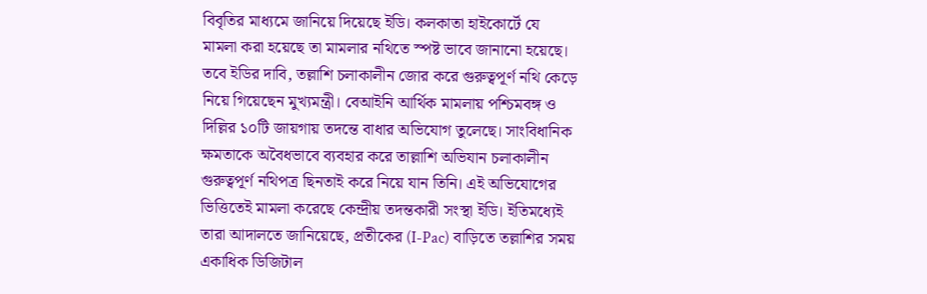বিবৃতির মাধ্যমে জানিয়ে দিয়েছে ইডি। কলকাতা হাইকোর্টে যে মামলা করা হয়েছে তা মামলার নথিতে স্পষ্ট ভাবে জানানো হয়েছে। তবে ইডির দাবি, তল্লাশি চলাকালীন জোর করে গুরুত্বপূর্ণ নথি কেড়ে নিয়ে গিয়েছেন মুখ্যমন্ত্রী। বেআইনি আর্থিক মামলায় পশ্চিমবঙ্গ ও দিল্লির ১০টি জায়গায় তদন্তে বাধার অভিযোগ তুলেছে। সাংবিধানিক ক্ষমতাকে অবৈধভাবে ব্যবহার করে তাল্লাশি অভিযান চলাকালীন গুরুত্বপূর্ণ নথিপত্র ছিনতাই করে নিয়ে যান তিনি। এই অভিযোগের ভিত্তিতেই মামলা করেছে কেন্দ্রীয় তদন্তকারী সংস্থা ইডি। ইতিমধ্যেই তারা আদালতে জানিয়েছে, প্রতীকের (I-Pac) বাড়িতে তল্লাশির সময় একাধিক ডিজিটাল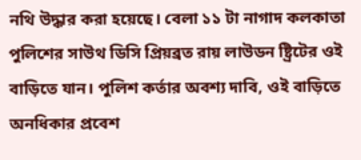নথি উদ্ধার করা হয়েছে। বেলা ১১ টা নাগাদ কলকাতা পুলিশের সাউথ ডিসি প্রিয়ব্রত রায় লাউডন ষ্ট্রিটের ওই বাড়িতে যান। পুলিশ কর্তার অবশ্য দাবি, ওই বাড়িতে অনধিকার প্রবেশ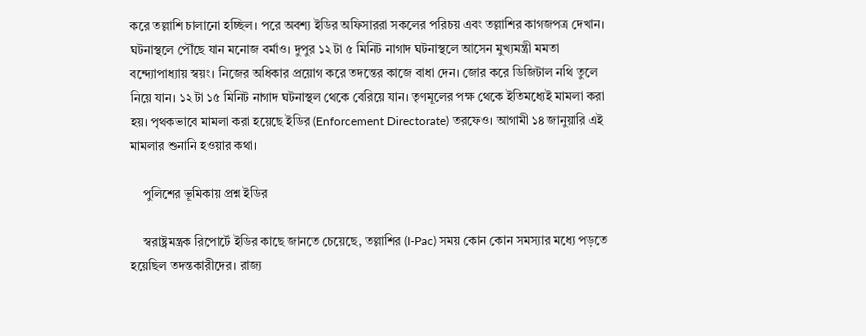করে তল্লাশি চালানো হচ্ছিল। পরে অবশ্য ইডির অফিসাররা সকলের পরিচয় এবং তল্লাশির কাগজপত্র দেখান। ঘটনাস্থলে পৌঁছে যান মনোজ বর্মাও। দুপুর ১২ টা ৫ মিনিট নাগাদ ঘটনাস্থলে আসেন মুখ্যমন্ত্রী মমতা বন্দ্যোপাধ্যায় স্বয়ং। নিজের অধিকার প্রয়োগ করে তদন্তের কাজে বাধা দেন। জোর করে ডিজিটাল নথি তুলে নিয়ে যান। ১২ টা ১৫ মিনিট নাগাদ ঘটনাস্থল থেকে বেরিয়ে যান। তৃণমূলের পক্ষ থেকে ইতিমধ্যেই মামলা করা হয়। পৃথকভাবে মামলা করা হয়েছে ইডির (Enforcement Directorate) তরফেও। আগামী ১৪ জানুয়ারি এই মামলার শুনানি হওয়ার কথা।

    পুলিশের ভূমিকায় প্রশ্ন ইডির

    স্বরাষ্ট্রমন্ত্রক রিপোর্টে ইডির কাছে জানতে চেয়েছে, তল্লাশির (I-Pac) সময় কোন কোন সমস্যার মধ্যে পড়তে হয়েছিল তদন্তকারীদের। রাজ্য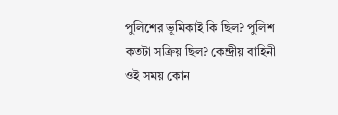পুলিশের ভূমিকাই কি ছিল? পুলিশ কতটা সক্রিয় ছিল? কেন্দ্রীয় বাহিনী ওই সময় কোন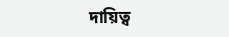দায়িত্ব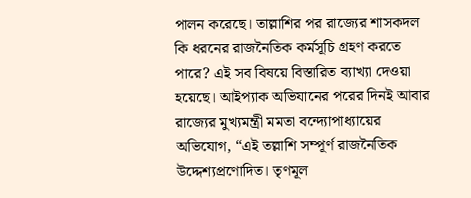পালন করেছে। তাল্লাশির পর রাজ্যের শাসকদল কি ধরনের রাজনৈতিক কর্মসূচি গ্রহণ করতে পারে? এই সব বিষয়ে বিস্তারিত ব্যাখ্যা দেওয়া হয়েছে। আইপ্যাক অভিযানের পরের দিনই আবার রাজ্যের মুখ্যমন্ত্রী মমতা বন্দ্যোপাধ্যায়ের অভিযোগ, “এই তল্লাশি সম্পূর্ণ রাজনৈতিক উদ্দেশ্যপ্রণোদিত। তৃণমূল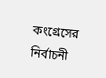কংগ্রেসের নির্বাচনী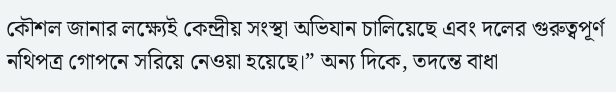কৌশল জানার লক্ষ্যেই কেন্দ্রীয় সংস্থা অভিযান চালিয়েছে এবং দলের গুরুত্বপূর্ণ নথিপত্র গোপনে সরিয়ে নেওয়া হয়েছে।” অন্য দিকে, তদন্তে বাধা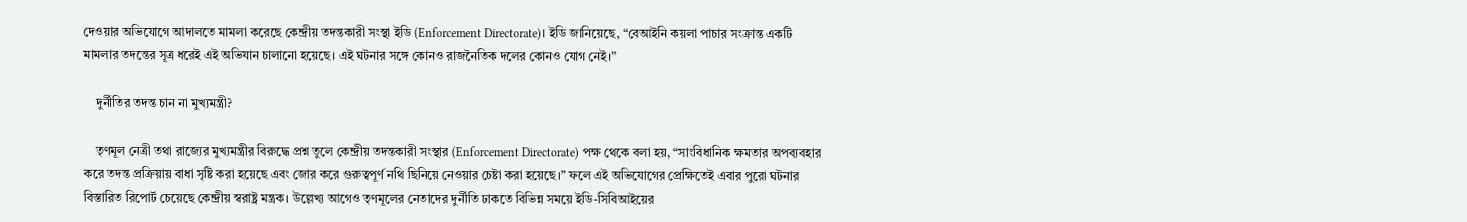দেওয়ার অভিযোগে আদালতে মামলা করেছে কেন্দ্রীয় তদন্তকারী সংস্থা ইডি (Enforcement Directorate)। ইডি জানিয়েছে, “বেআইনি কয়লা পাচার সংক্রান্ত একটি মামলার তদন্তের সূত্র ধরেই এই অভিযান চালানো হয়েছে। এই ঘটনার সঙ্গে কোনও রাজনৈতিক দলের কোনও যোগ নেই।”

    দুর্নীতির তদন্ত চান না মুখ্যমন্ত্রী?

    তৃণমূল নেত্রী তথা রাজ্যের মুখ্যমন্ত্রীর বিরুদ্ধে প্রশ্ন তুলে কেন্দ্রীয় তদন্তকারী সংস্থার (Enforcement Directorate) পক্ষ থেকে বলা হয়, “সাংবিধানিক ক্ষমতার অপব্যবহার করে তদন্ত প্রক্রিয়ায় বাধা সৃষ্টি করা হয়েছে এবং জোর করে গুরুত্বপূর্ণ নথি ছিনিয়ে নেওয়ার চেষ্টা করা হয়েছে।” ফলে এই অভিযোগের প্রেক্ষিতেই এবার পুরো ঘটনার বিস্তারিত রিপোর্ট চেয়েছে কেন্দ্রীয় স্বরাষ্ট্র মন্ত্রক। উল্লেখ্য আগেও তৃণমূলের নেতাদের দুর্নীতি ঢাকতে বিভিন্ন সময়ে ইডি-সিবিআইয়ের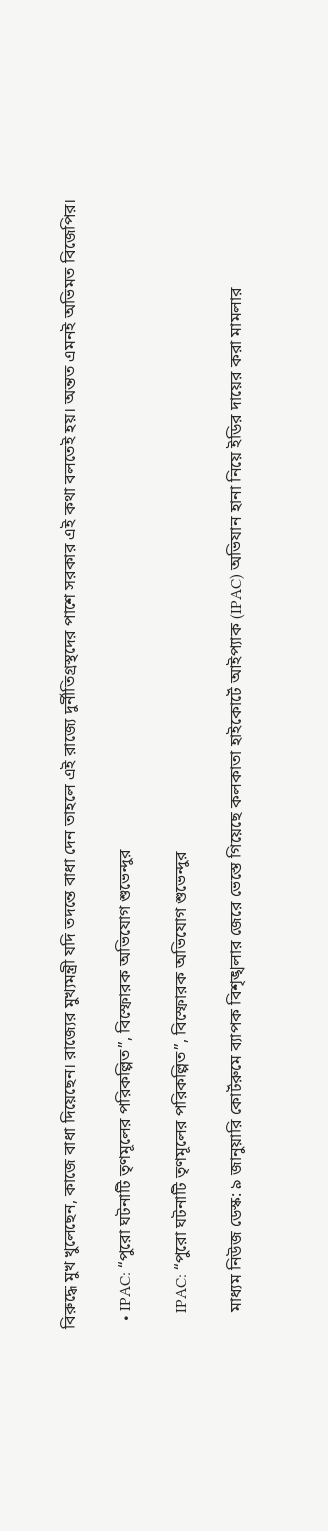বিরুদ্ধে মুখ খুলেছেন, কাজে বাধা দিয়েছেন। রাজ্যের মুখ্যমন্ত্রী যদি তদন্তে বাধা দেন তাহলে এই রাজ্যে দুর্নীতিগ্রস্থদের পাশে সরকার এই কথা বলতেই হয়। অন্তত এমনই অভিমত বিজেপির।

  • IPAC: “পুরো ঘটনাটি তৃণমূলের পরিকল্পিত”, বিস্ফোরক অভিযোগ শুভেন্দুর

    IPAC: “পুরো ঘটনাটি তৃণমূলের পরিকল্পিত”, বিস্ফোরক অভিযোগ শুভেন্দুর

    মাধ্যম নিউজ ডেস্ক: ৯ জানুয়ারি কোর্টরুমে ব্যাপক বিশৃঙ্খলার জেরে ভেস্তে গিয়েছে কলকাতা হাইকোর্টে আইপ্যাক (IPAC) অভিযান হানা নিয়ে ইডির দায়ের করা মামলার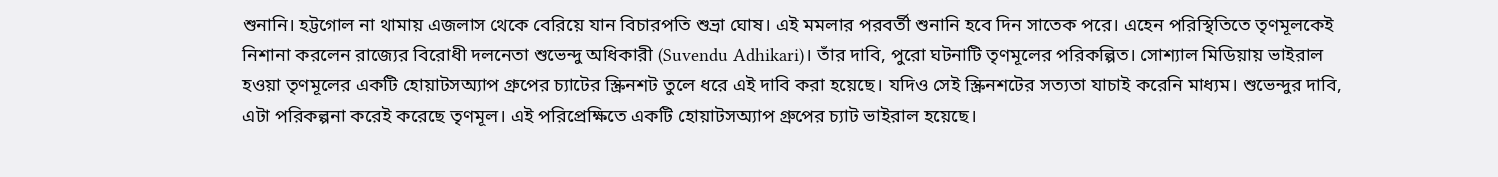শুনানি। হট্টগোল না থামায় এজলাস থেকে বেরিয়ে যান বিচারপতি শুভ্রা ঘোষ। এই মমলার পরবর্তী শুনানি হবে দিন সাতেক পরে। এহেন পরিস্থিতিতে তৃণমূলকেই নিশানা করলেন রাজ্যের বিরোধী দলনেতা শুভেন্দু অধিকারী (Suvendu Adhikari)। তাঁর দাবি, পুরো ঘটনাটি তৃণমূলের পরিকল্পিত। সোশ্যাল মিডিয়ায় ভাইরাল হওয়া তৃণমূলের একটি হোয়াটসঅ্যাপ গ্রুপের চ্যাটের স্ক্রিনশট তুলে ধরে এই দাবি করা হয়েছে। যদিও সেই স্ক্রিনশটের সত্যতা যাচাই করেনি মাধ্যম। শুভেন্দুর দাবি, এটা পরিকল্পনা করেই করেছে তৃণমূল। এই পরিপ্রেক্ষিতে একটি হোয়াটসঅ্যাপ গ্রুপের চ্যাট ভাইরাল হয়েছে।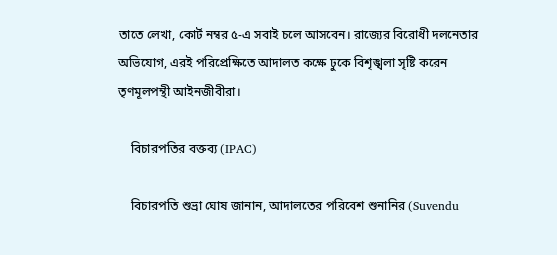তাতে লেখা, কোর্ট নম্বর ৫-এ সবাই চলে আসবেন। রাজ্যের বিরোধী দলনেতার অভিযোগ, এরই পরিপ্রেক্ষিতে আদালত কক্ষে ঢুকে বিশৃঙ্খলা সৃষ্টি করেন তৃণমূলপন্থী আইনজীবীরা।

    বিচারপতির বক্তব্য (IPAC)

    বিচারপতি শুভ্রা ঘোষ জানান, আদালতের পরিবেশ শুনানির (Suvendu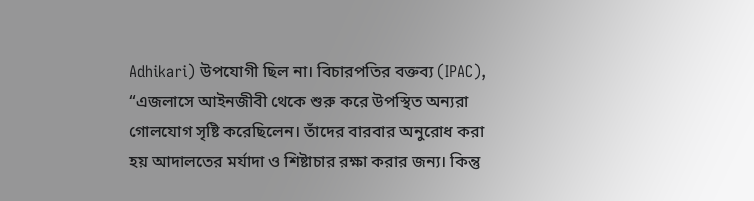Adhikari) উপযোগী ছিল না। বিচারপতির বক্তব্য (IPAC), “এজলাসে আইনজীবী থেকে শুরু করে উপস্থিত অন্যরা গোলযোগ সৃষ্টি করেছিলেন। তাঁদের বারবার অনুরোধ করা হয় আদালতের মর্যাদা ও শিষ্টাচার রক্ষা করার জন্য। কিন্তু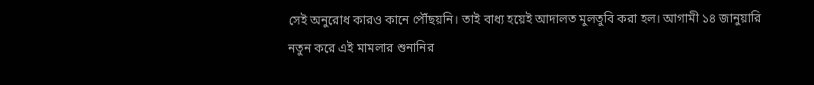সেই অনুরোধ কারও কানে পৌঁছয়নি। তাই বাধ্য হয়েই আদালত মুলতুবি করা হল। আগামী ১৪ জানুয়ারি নতুন করে এই মামলার শুনানির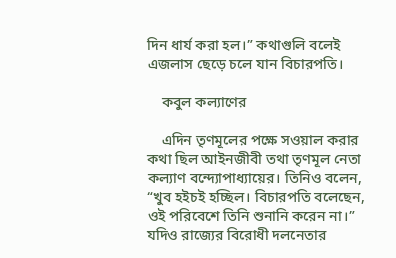দিন ধার্য করা হল।” কথাগুলি বলেই এজলাস ছেড়ে চলে যান বিচারপতি।

    কবুল কল্যাণের

    এদিন তৃণমূলের পক্ষে সওয়াল করার কথা ছিল আইনজীবী তথা তৃণমূল নেতা কল্যাণ বন্দ্যোপাধ্যায়ের। তিনিও বলেন, “খুব হইচই হচ্ছিল। বিচারপতি বলেছেন, ওই পরিবেশে তিনি শুনানি করেন না।” যদিও রাজ্যের বিরোধী দলনেতার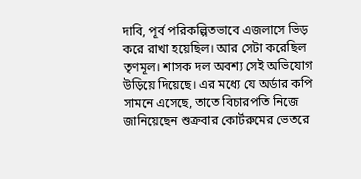দাবি, পূর্ব পরিকল্পিতভাবে এজলাসে ভিড় করে রাখা হয়েছিল। আর সেটা করেছিল তৃণমূল। শাসক দল অবশ্য সেই অভিযোগ উড়িয়ে দিয়েছে। এর মধ্যে যে অর্ডার কপি সামনে এসেছে, তাতে বিচারপতি নিজে জানিয়েছেন শুক্রবার কোর্টরুমের ভেতরে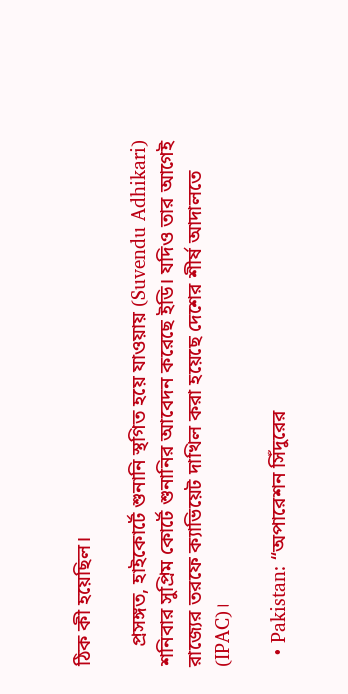ঠিক কী হয়েছিল।

    প্রসঙ্গত, হাইকোর্টে শুনানি স্থগিত হয়ে যাওয়ায় (Suvendu Adhikari) শনিবার সুপ্রিম কোর্টে শুনানির আবেদন করেছে ইডি। যদিও তার আগেই রাজ্যের তরফে ক্যাভিয়েট দাখিল করা হয়েছে দেশের শীর্ষ আদালতে (IPAC)।

  • Pakistan: “অপারেশন সিঁদুরের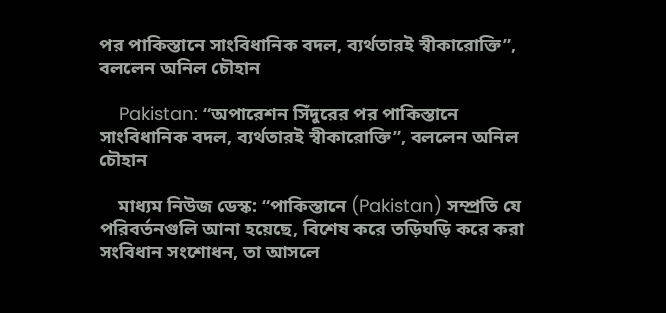পর পাকিস্তানে সাংবিধানিক বদল, ব্যর্থতারই স্বীকারোক্তি”, বললেন অনিল চৌহান

    Pakistan: “অপারেশন সিঁদুরের পর পাকিস্তানে সাংবিধানিক বদল, ব্যর্থতারই স্বীকারোক্তি”, বললেন অনিল চৌহান

    মাধ্যম নিউজ ডেস্ক: “পাকিস্তানে (Pakistan) সম্প্রতি যে পরিবর্তনগুলি আনা হয়েছে, বিশেষ করে তড়িঘড়ি করে করা সংবিধান সংশোধন, তা আসলে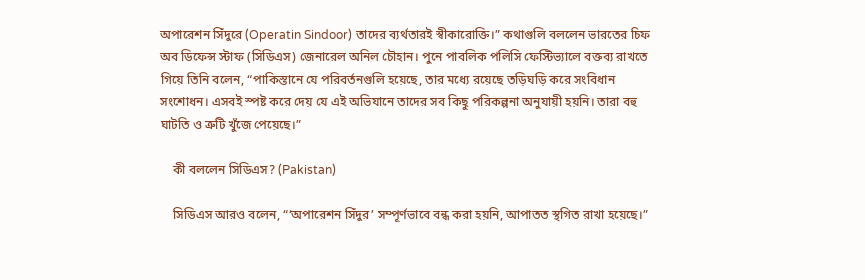অপারেশন সিঁদুরে (Operatin Sindoor) তাদের ব্যর্থতারই স্বীকারোক্তি।” কথাগুলি বললেন ভারতের চিফ অব ডিফেন্স স্টাফ (সিডিএস) জেনারেল অনিল চৌহান। পুনে পাবলিক পলিসি ফেস্টিভ্যালে বক্তব্য রাখতে গিয়ে তিনি বলেন, “পাকিস্তানে যে পরিবর্তনগুলি হয়েছে, তার মধ্যে রয়েছে তড়িঘড়ি করে সংবিধান সংশোধন। এসবই স্পষ্ট করে দেয় যে এই অভিযানে তাদের সব কিছু পরিকল্পনা অনুযায়ী হয়নি। তারা বহু ঘাটতি ও ত্রুটি খুঁজে পেয়েছে।”

    কী বললেন সিডিএস? (Pakistan)

    সিডিএস আরও বলেন, “‘অপারেশন সিঁদুর’ সম্পূর্ণভাবে বন্ধ করা হয়নি, আপাতত স্থগিত রাখা হয়েছে।”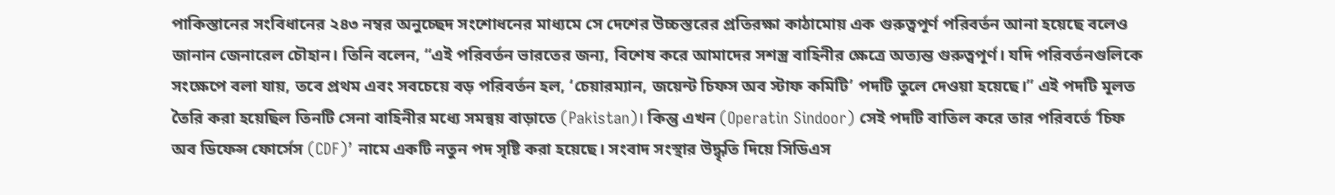পাকিস্তানের সংবিধানের ২৪৩ নম্বর অনুচ্ছেদ সংশোধনের মাধ্যমে সে দেশের উচ্চস্তরের প্রতিরক্ষা কাঠামোয় এক গুরুত্বপূর্ণ পরিবর্তন আনা হয়েছে বলেও জানান জেনারেল চৌহান। তিনি বলেন, “এই পরিবর্তন ভারতের জন্য, বিশেষ করে আমাদের সশস্ত্র বাহিনীর ক্ষেত্রে অত্যন্ত গুরুত্বপূর্ণ। যদি পরিবর্তনগুলিকে সংক্ষেপে বলা যায়, তবে প্রথম এবং সবচেয়ে বড় পরিবর্তন হল, ‘চেয়ারম্যান, জয়েন্ট চিফস অব স্টাফ কমিটি’ পদটি তুলে দেওয়া হয়েছে।” এই পদটি মূলত তৈরি করা হয়েছিল তিনটি সেনা বাহিনীর মধ্যে সমন্বয় বাড়াতে (Pakistan)। কিন্তু এখন (Operatin Sindoor) সেই পদটি বাতিল করে তার পরিবর্তে ‘চিফ অব ডিফেন্স ফোর্সেস (CDF)’ নামে একটি নতুন পদ সৃষ্টি করা হয়েছে। সংবাদ সংস্থার উদ্ধৃতি দিয়ে সিডিএস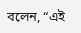বলেন, “এই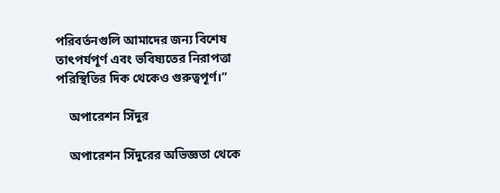পরিবর্তনগুলি আমাদের জন্য বিশেষ তাৎপর্যপূর্ণ এবং ভবিষ্যতের নিরাপত্তা পরিস্থিতির দিক থেকেও গুরুত্বপূর্ণ।”

    অপারেশন সিঁদুর

    অপারেশন সিঁদুরের অভিজ্ঞতা থেকে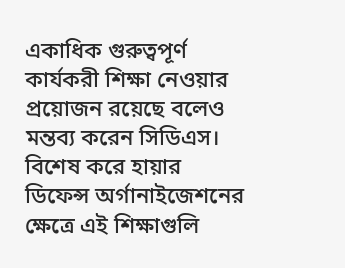একাধিক গুরুত্বপূর্ণ কার্যকরী শিক্ষা নেওয়ার প্রয়োজন রয়েছে বলেও মন্তব্য করেন সিডিএস। বিশেষ করে হায়ার ডিফেন্স অর্গানাইজেশনের ক্ষেত্রে এই শিক্ষাগুলি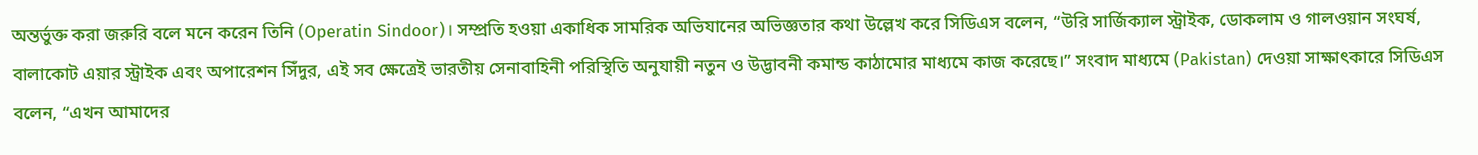অন্তর্ভুক্ত করা জরুরি বলে মনে করেন তিনি (Operatin Sindoor)। সম্প্রতি হওয়া একাধিক সামরিক অভিযানের অভিজ্ঞতার কথা উল্লেখ করে সিডিএস বলেন, “উরি সার্জিক্যাল স্ট্রাইক, ডোকলাম ও গালওয়ান সংঘর্ষ, বালাকোট এয়ার স্ট্রাইক এবং অপারেশন সিঁদুর, এই সব ক্ষেত্রেই ভারতীয় সেনাবাহিনী পরিস্থিতি অনুযায়ী নতুন ও উদ্ভাবনী কমান্ড কাঠামোর মাধ্যমে কাজ করেছে।” সংবাদ মাধ্যমে (Pakistan) দেওয়া সাক্ষাৎকারে সিডিএস বলেন, “এখন আমাদের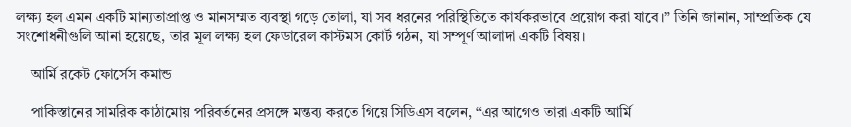লক্ষ্য হল এমন একটি মান্যতাপ্রাপ্ত ও মানসম্মত ব্যবস্থা গড়ে তোলা, যা সব ধরনের পরিস্থিতিতে কার্যকরভাবে প্রয়োগ করা যাবে।” তিনি জানান, সাম্প্রতিক যে সংশোধনীগুলি আনা হয়েছে, তার মূল লক্ষ্য হল ফেডারেল কাস্টমস কোর্ট গঠন, যা সম্পূর্ণ আলাদা একটি বিষয়।

    আর্মি রকেট ফোর্সেস কমান্ড

    পাকিস্তানের সামরিক কাঠামোয় পরিবর্তনের প্রসঙ্গে মন্তব্য করতে গিয়ে সিডিএস বলেন, “এর আগেও তারা একটি আর্মি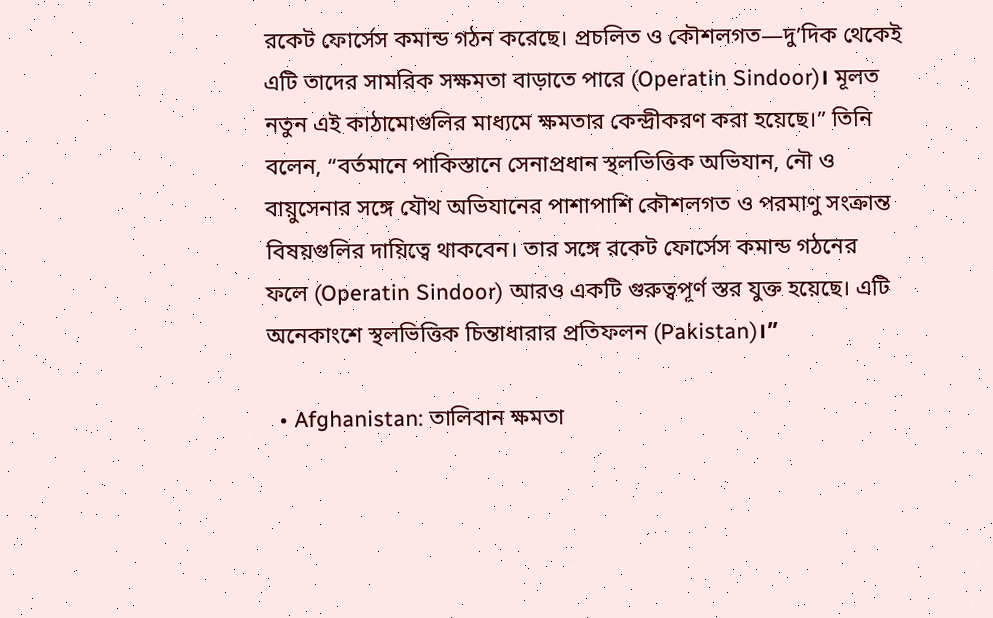রকেট ফোর্সেস কমান্ড গঠন করেছে। প্রচলিত ও কৌশলগত—দু’দিক থেকেই এটি তাদের সামরিক সক্ষমতা বাড়াতে পারে (Operatin Sindoor)। মূলত নতুন এই কাঠামোগুলির মাধ্যমে ক্ষমতার কেন্দ্রীকরণ করা হয়েছে।” তিনি বলেন, “বর্তমানে পাকিস্তানে সেনাপ্রধান স্থলভিত্তিক অভিযান, নৌ ও বায়ুসেনার সঙ্গে যৌথ অভিযানের পাশাপাশি কৌশলগত ও পরমাণু সংক্রান্ত বিষয়গুলির দায়িত্বে থাকবেন। তার সঙ্গে রকেট ফোর্সেস কমান্ড গঠনের ফলে (Operatin Sindoor) আরও একটি গুরুত্বপূর্ণ স্তর যুক্ত হয়েছে। এটি অনেকাংশে স্থলভিত্তিক চিন্তাধারার প্রতিফলন (Pakistan)।”

  • Afghanistan: তালিবান ক্ষমতা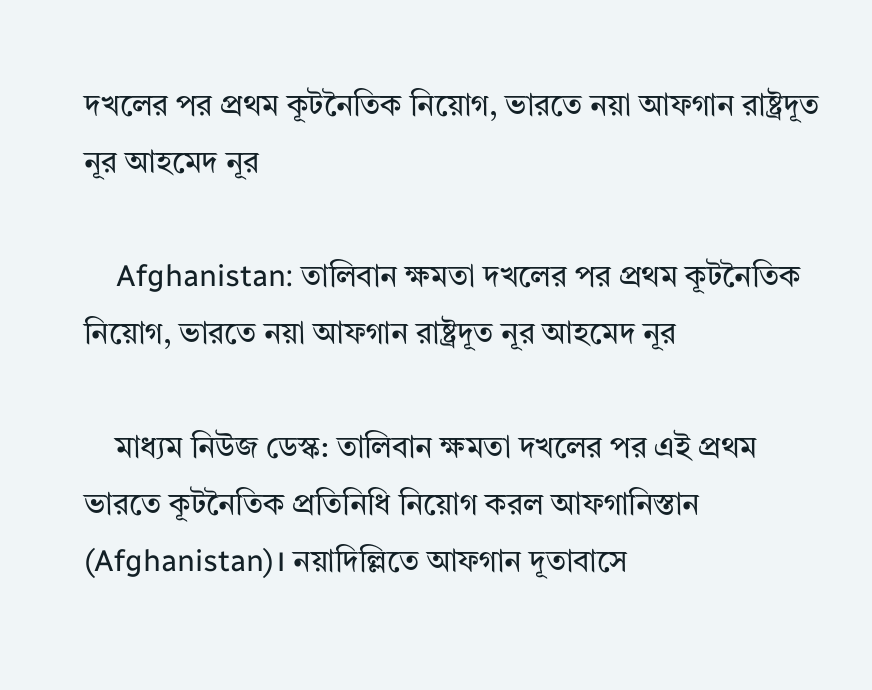দখলের পর প্রথম কূটনৈতিক নিয়োগ, ভারতে নয়া আফগান রাষ্ট্রদূত নূর আহমেদ নূর

    Afghanistan: তালিবান ক্ষমতা দখলের পর প্রথম কূটনৈতিক নিয়োগ, ভারতে নয়া আফগান রাষ্ট্রদূত নূর আহমেদ নূর

    মাধ্যম নিউজ ডেস্ক: তালিবান ক্ষমতা দখলের পর এই প্রথম ভারতে কূটনৈতিক প্রতিনিধি নিয়োগ করল আফগানিস্তান (Afghanistan)। নয়াদিল্লিতে আফগান দূতাবাসে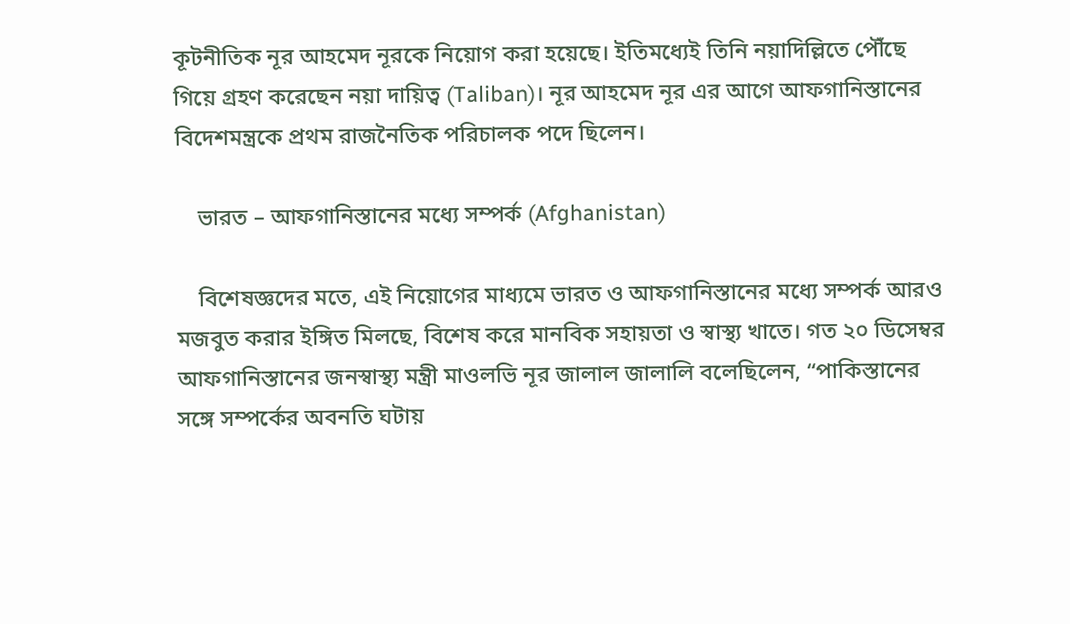কূটনীতিক নূর আহমেদ নূরকে নিয়োগ করা হয়েছে। ইতিমধ্যেই তিনি নয়াদিল্লিতে পৌঁছে গিয়ে গ্রহণ করেছেন নয়া দায়িত্ব (Taliban)। নূর আহমেদ নূর এর আগে আফগানিস্তানের বিদেশমন্ত্রকে প্রথম রাজনৈতিক পরিচালক পদে ছিলেন।

    ভারত – আফগানিস্তানের মধ্যে সম্পর্ক (Afghanistan)

    বিশেষজ্ঞদের মতে, এই নিয়োগের মাধ্যমে ভারত ও আফগানিস্তানের মধ্যে সম্পর্ক আরও মজবুত করার ইঙ্গিত মিলছে, বিশেষ করে মানবিক সহায়তা ও স্বাস্থ্য খাতে। গত ২০ ডিসেম্বর আফগানিস্তানের জনস্বাস্থ্য মন্ত্রী মাওলভি নূর জালাল জালালি বলেছিলেন, “পাকিস্তানের সঙ্গে সম্পর্কের অবনতি ঘটায়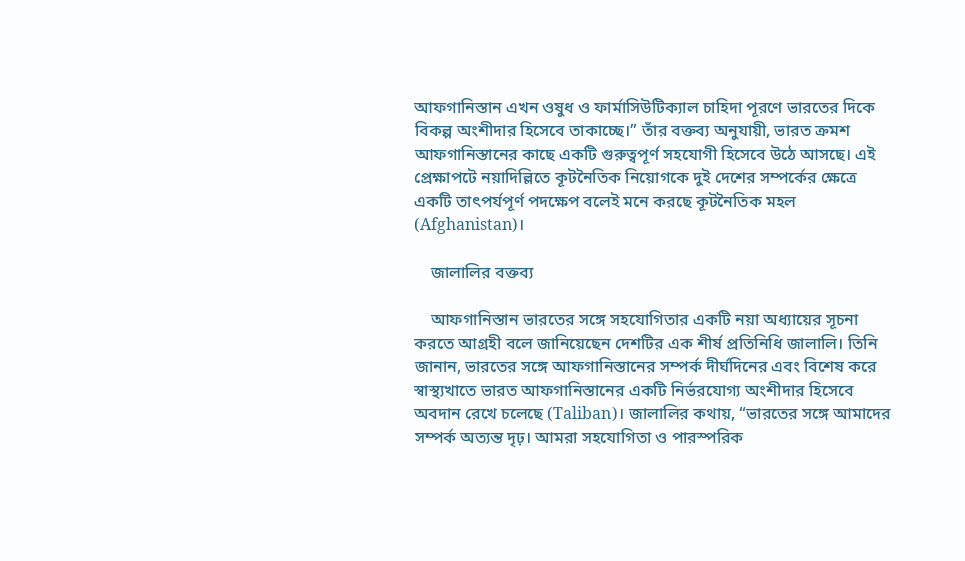আফগানিস্তান এখন ওষুধ ও ফার্মাসিউটিক্যাল চাহিদা পূরণে ভারতের দিকে বিকল্প অংশীদার হিসেবে তাকাচ্ছে।” তাঁর বক্তব্য অনুযায়ী, ভারত ক্রমশ আফগানিস্তানের কাছে একটি গুরুত্বপূর্ণ সহযোগী হিসেবে উঠে আসছে। এই প্রেক্ষাপটে নয়াদিল্লিতে কূটনৈতিক নিয়োগকে দুই দেশের সম্পর্কের ক্ষেত্রে একটি তাৎপর্যপূর্ণ পদক্ষেপ বলেই মনে করছে কূটনৈতিক মহল (Afghanistan)।

    জালালির বক্তব্য

    আফগানিস্তান ভারতের সঙ্গে সহযোগিতার একটি নয়া অধ্যায়ের সূচনা করতে আগ্রহী বলে জানিয়েছেন দেশটির এক শীর্ষ প্রতিনিধি জালালি। তিনি জানান, ভারতের সঙ্গে আফগানিস্তানের সম্পর্ক দীর্ঘদিনের এবং বিশেষ করে স্বাস্থ্যখাতে ভারত আফগানিস্তানের একটি নির্ভরযোগ্য অংশীদার হিসেবে অবদান রেখে চলেছে (Taliban)। জালালির কথায়, “ভারতের সঙ্গে আমাদের সম্পর্ক অত্যন্ত দৃঢ়। আমরা সহযোগিতা ও পারস্পরিক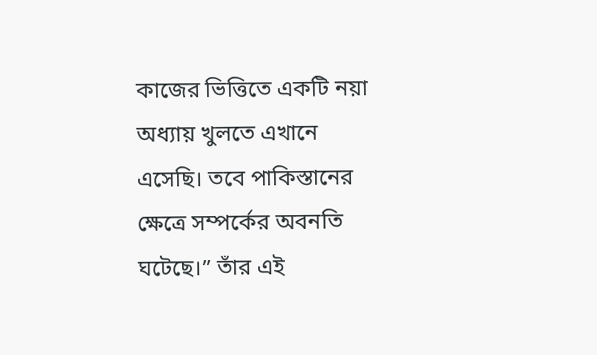কাজের ভিত্তিতে একটি নয়া অধ্যায় খুলতে এখানে এসেছি। তবে পাকিস্তানের ক্ষেত্রে সম্পর্কের অবনতি ঘটেছে।” তাঁর এই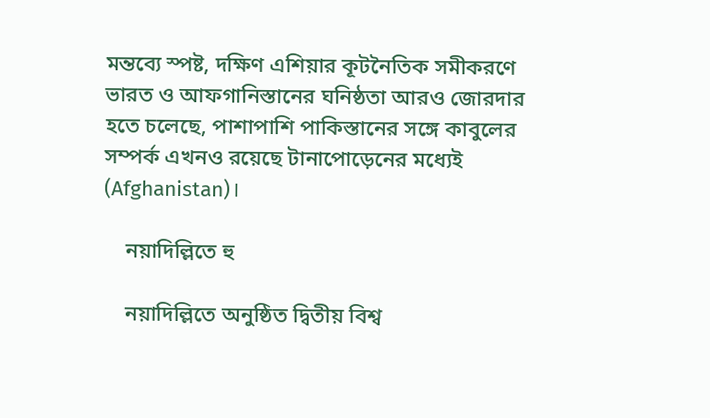মন্তব্যে স্পষ্ট, দক্ষিণ এশিয়ার কূটনৈতিক সমীকরণে ভারত ও আফগানিস্তানের ঘনিষ্ঠতা আরও জোরদার হতে চলেছে, পাশাপাশি পাকিস্তানের সঙ্গে কাবুলের সম্পর্ক এখনও রয়েছে টানাপোড়েনের মধ্যেই (Afghanistan)।

    নয়াদিল্লিতে হু

    নয়াদিল্লিতে অনুষ্ঠিত দ্বিতীয় বিশ্ব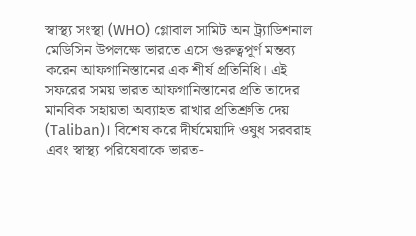স্বাস্থ্য সংস্থা (WHO) গ্লোবাল সামিট অন ট্র্যাডিশনাল মেডিসিন উপলক্ষে ভারতে এসে গুরুত্বপূর্ণ মন্তব্য করেন আফগানিস্তানের এক শীর্ষ প্রতিনিধি। এই সফরের সময় ভারত আফগানিস্তানের প্রতি তাদের মানবিক সহায়তা অব্যাহত রাখার প্রতিশ্রুতি দেয় (Taliban)। বিশেষ করে দীর্ঘমেয়াদি ওষুধ সরবরাহ এবং স্বাস্থ্য পরিষেবাকে ভারত-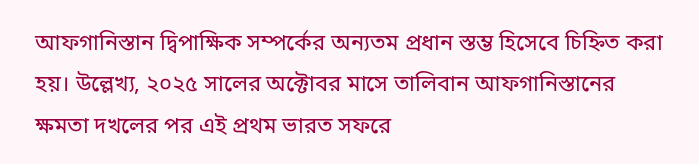আফগানিস্তান দ্বিপাক্ষিক সম্পর্কের অন্যতম প্রধান স্তম্ভ হিসেবে চিহ্নিত করা হয়। উল্লেখ্য, ২০২৫ সালের অক্টোবর মাসে তালিবান আফগানিস্তানের ক্ষমতা দখলের পর এই প্রথম ভারত সফরে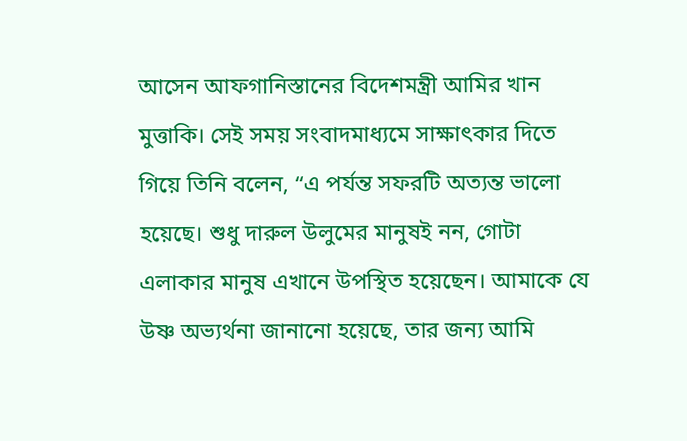আসেন আফগানিস্তানের বিদেশমন্ত্রী আমির খান মুত্তাকি। সেই সময় সংবাদমাধ্যমে সাক্ষাৎকার দিতে গিয়ে তিনি বলেন, “এ পর্যন্ত সফরটি অত্যন্ত ভালো হয়েছে। শুধু দারুল উলুমের মানুষই নন, গোটা এলাকার মানুষ এখানে উপস্থিত হয়েছেন। আমাকে যে উষ্ণ অভ্যর্থনা জানানো হয়েছে, তার জন্য আমি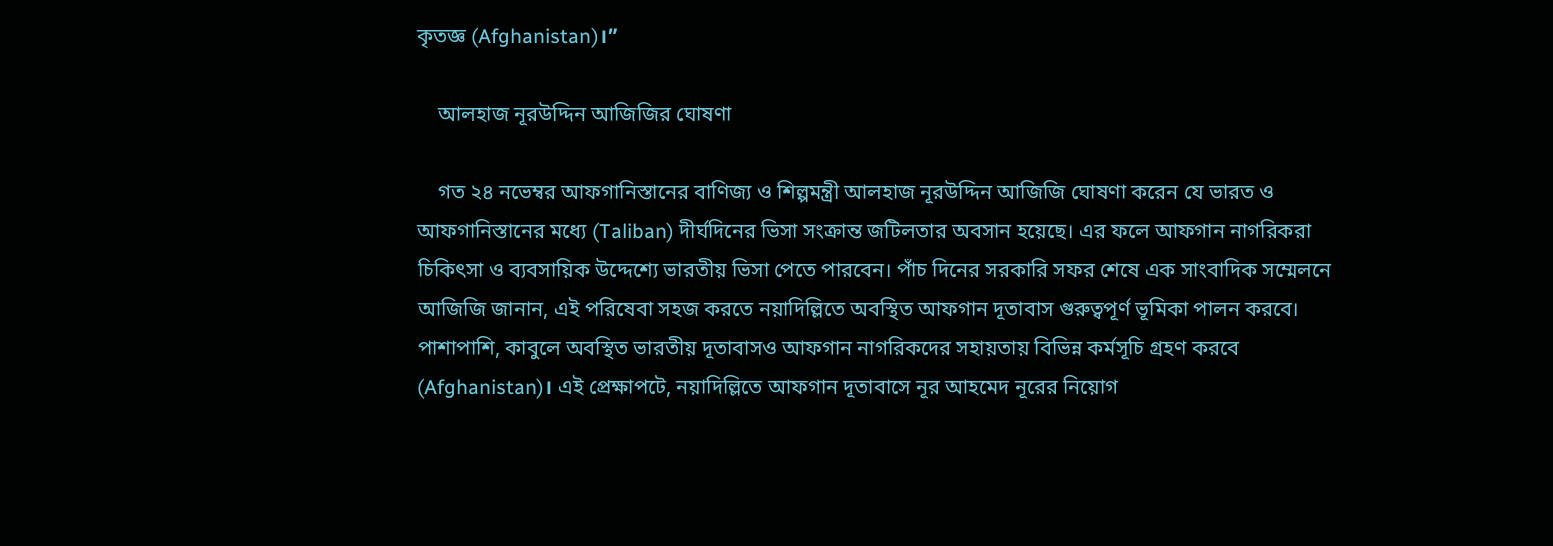কৃতজ্ঞ (Afghanistan)।”

    আলহাজ নূরউদ্দিন আজিজির ঘোষণা

    গত ২৪ নভেম্বর আফগানিস্তানের বাণিজ্য ও শিল্পমন্ত্রী আলহাজ নূরউদ্দিন আজিজি ঘোষণা করেন যে ভারত ও আফগানিস্তানের মধ্যে (Taliban) দীর্ঘদিনের ভিসা সংক্রান্ত জটিলতার অবসান হয়েছে। এর ফলে আফগান নাগরিকরা চিকিৎসা ও ব্যবসায়িক উদ্দেশ্যে ভারতীয় ভিসা পেতে পারবেন। পাঁচ দিনের সরকারি সফর শেষে এক সাংবাদিক সম্মেলনে আজিজি জানান, এই পরিষেবা সহজ করতে নয়াদিল্লিতে অবস্থিত আফগান দূতাবাস গুরুত্বপূর্ণ ভূমিকা পালন করবে। পাশাপাশি, কাবুলে অবস্থিত ভারতীয় দূতাবাসও আফগান নাগরিকদের সহায়তায় বিভিন্ন কর্মসূচি গ্রহণ করবে (Afghanistan)। এই প্রেক্ষাপটে, নয়াদিল্লিতে আফগান দূতাবাসে নূর আহমেদ নূরের নিয়োগ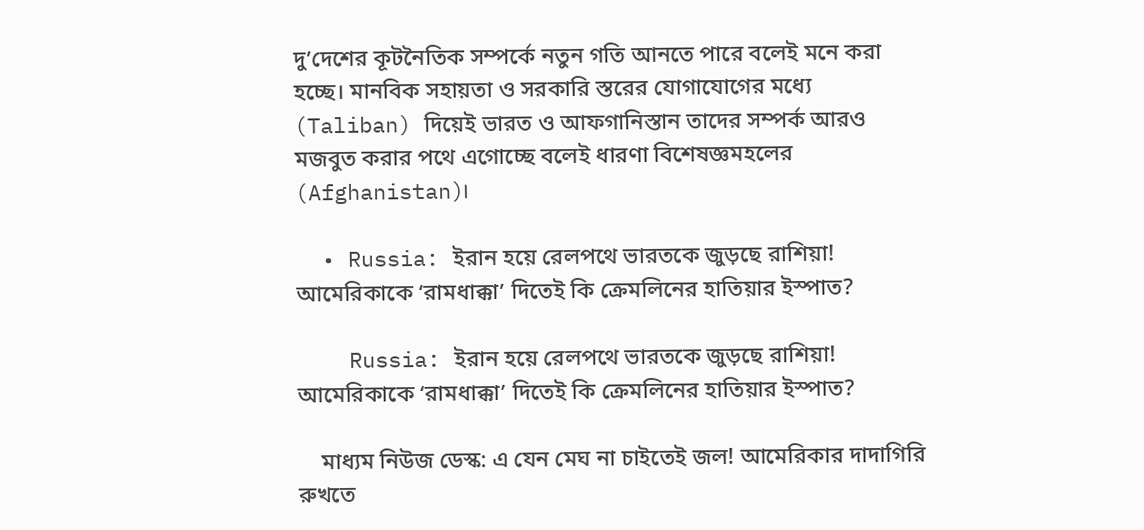দু’দেশের কূটনৈতিক সম্পর্কে নতুন গতি আনতে পারে বলেই মনে করা হচ্ছে। মানবিক সহায়তা ও সরকারি স্তরের যোগাযোগের মধ্যে (Taliban) দিয়েই ভারত ও আফগানিস্তান তাদের সম্পর্ক আরও মজবুত করার পথে এগোচ্ছে বলেই ধারণা বিশেষজ্ঞমহলের (Afghanistan)।

  • Russia: ইরান হয়ে রেলপথে ভারতকে জুড়ছে রাশিয়া! আমেরিকাকে ‘রামধাক্কা’ দিতেই কি ক্রেমলিনের হাতিয়ার ইস্পাত?

    Russia: ইরান হয়ে রেলপথে ভারতকে জুড়ছে রাশিয়া! আমেরিকাকে ‘রামধাক্কা’ দিতেই কি ক্রেমলিনের হাতিয়ার ইস্পাত?

    মাধ্যম নিউজ ডেস্ক: এ যেন মেঘ না চাইতেই জল! আমেরিকার দাদাগিরি রুখতে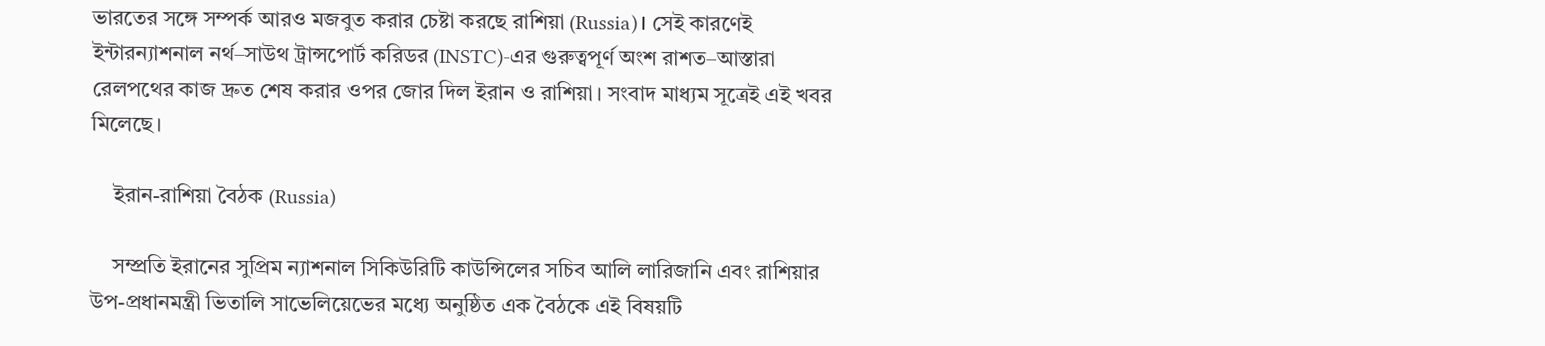ভারতের সঙ্গে সম্পর্ক আরও মজবুত করার চেষ্টা করছে রাশিয়া (Russia)। সেই কারণেই ইন্টারন্যাশনাল নর্থ–সাউথ ট্রান্সপোর্ট করিডর (INSTC)-এর গুরুত্বপূর্ণ অংশ রাশত–আস্তারা রেলপথের কাজ দ্রুত শেষ করার ওপর জোর দিল ইরান ও রাশিয়া। সংবাদ মাধ্যম সূত্রেই এই খবর মিলেছে।

    ইরান-রাশিয়া বৈঠক (Russia)

    সম্প্রতি ইরানের সুপ্রিম ন্যাশনাল সিকিউরিটি কাউন্সিলের সচিব আলি লারিজানি এবং রাশিয়ার উপ-প্রধানমন্ত্রী ভিতালি সাভেলিয়েভের মধ্যে অনুষ্ঠিত এক বৈঠকে এই বিষয়টি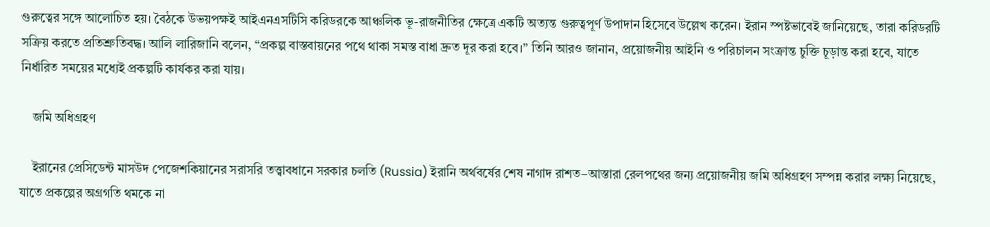গুরুত্বের সঙ্গে আলোচিত হয়। বৈঠকে উভয়পক্ষই আইএনএসটিসি করিডরকে আঞ্চলিক ভূ-রাজনীতির ক্ষেত্রে একটি অত্যন্ত গুরুত্বপূর্ণ উপাদান হিসেবে উল্লেখ করেন। ইরান স্পষ্টভাবেই জানিয়েছে, তারা করিডরটি সক্রিয় করতে প্রতিশ্রুতিবদ্ধ। আলি লারিজানি বলেন, “প্রকল্প বাস্তবায়নের পথে থাকা সমস্ত বাধা দ্রুত দূর করা হবে।” তিনি আরও জানান, প্রয়োজনীয় আইনি ও পরিচালন সংক্রান্ত চুক্তি চূড়ান্ত করা হবে, যাতে নির্ধারিত সময়ের মধ্যেই প্রকল্পটি কার্যকর করা যায়।

    জমি অধিগ্রহণ

    ইরানের প্রেসিডেন্ট মাসউদ পেজেশকিয়ানের সরাসরি তত্ত্বাবধানে সরকার চলতি (Russia) ইরানি অর্থবর্ষের শেষ নাগাদ রাশত–আস্তারা রেলপথের জন্য প্রয়োজনীয় জমি অধিগ্রহণ সম্পন্ন করার লক্ষ্য নিয়েছে, যাতে প্রকল্পের অগ্রগতি থমকে না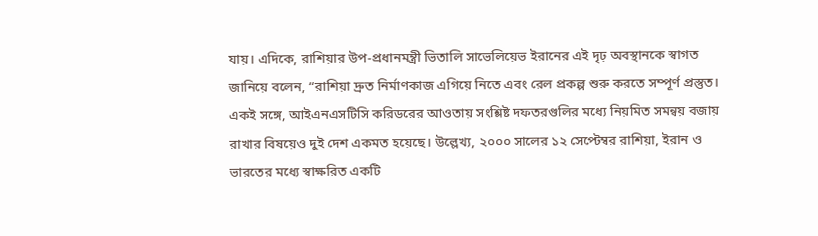যায়। এদিকে, রাশিয়ার উপ-প্রধানমন্ত্রী ভিতালি সাভেলিয়েভ ইরানের এই দৃঢ় অবস্থানকে স্বাগত জানিয়ে বলেন, “রাশিয়া দ্রুত নির্মাণকাজ এগিয়ে নিতে এবং রেল প্রকল্প শুরু করতে সম্পূর্ণ প্রস্তুত। একই সঙ্গে, আইএনএসটিসি করিডরের আওতায় সংশ্লিষ্ট দফতরগুলির মধ্যে নিয়মিত সমন্বয় বজায় রাখার বিষয়েও দুই দেশ একমত হয়েছে। উল্লেখ্য, ২০০০ সালের ১২ সেপ্টেম্বর রাশিয়া, ইরান ও ভারতের মধ্যে স্বাক্ষরিত একটি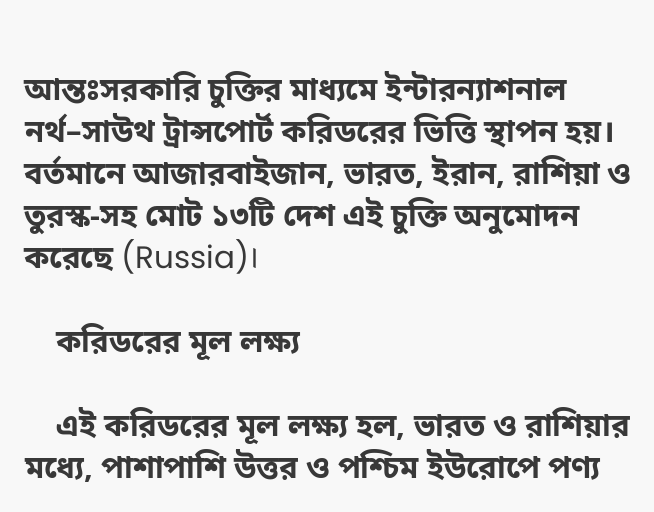আন্তঃসরকারি চুক্তির মাধ্যমে ইন্টারন্যাশনাল নর্থ–সাউথ ট্রান্সপোর্ট করিডরের ভিত্তি স্থাপন হয়। বর্তমানে আজারবাইজান, ভারত, ইরান, রাশিয়া ও তুরস্ক-সহ মোট ১৩টি দেশ এই চুক্তি অনুমোদন করেছে (Russia)।

    করিডরের মূল লক্ষ্য

    এই করিডরের মূল লক্ষ্য হল, ভারত ও রাশিয়ার মধ্যে, পাশাপাশি উত্তর ও পশ্চিম ইউরোপে পণ্য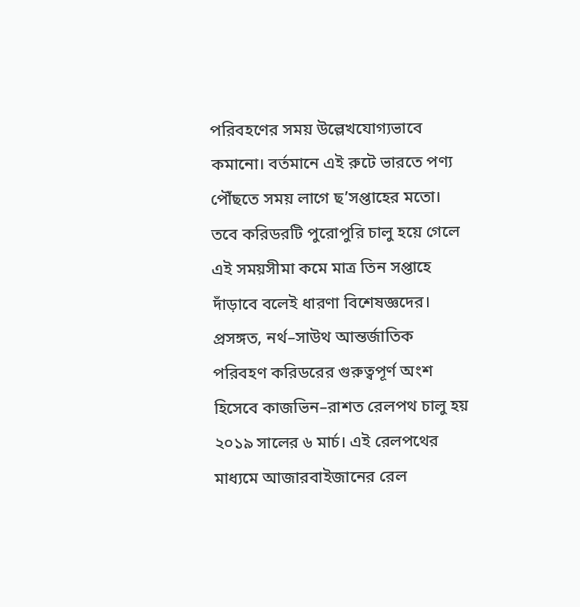পরিবহণের সময় উল্লেখযোগ্যভাবে কমানো। বর্তমানে এই রুটে ভারতে পণ্য পৌঁছতে সময় লাগে ছ’সপ্তাহের মতো। তবে করিডরটি পুরোপুরি চালু হয়ে গেলে এই সময়সীমা কমে মাত্র তিন সপ্তাহে দাঁড়াবে বলেই ধারণা বিশেষজ্ঞদের। প্রসঙ্গত, নর্থ–সাউথ আন্তর্জাতিক পরিবহণ করিডরের গুরুত্বপূর্ণ অংশ হিসেবে কাজভিন–রাশত রেলপথ চালু হয় ২০১৯ সালের ৬ মার্চ। এই রেলপথের মাধ্যমে আজারবাইজানের রেল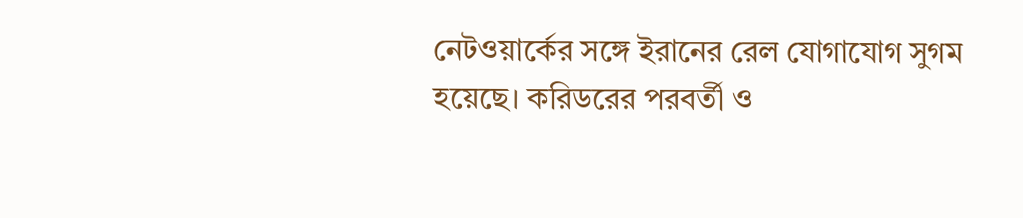নেটওয়ার্কের সঙ্গে ইরানের রেল যোগাযোগ সুগম হয়েছে। করিডরের পরবর্তী ও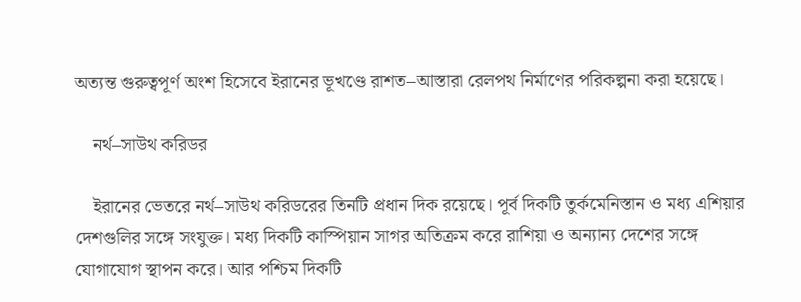অত্যন্ত গুরুত্বপূর্ণ অংশ হিসেবে ইরানের ভূখণ্ডে রাশত–আস্তারা রেলপথ নির্মাণের পরিকল্পনা করা হয়েছে।

    নর্থ–সাউথ করিডর

    ইরানের ভেতরে নর্থ–সাউথ করিডরের তিনটি প্রধান দিক রয়েছে। পূর্ব দিকটি তুর্কমেনিস্তান ও মধ্য এশিয়ার দেশগুলির সঙ্গে সংযুক্ত। মধ্য দিকটি কাস্পিয়ান সাগর অতিক্রম করে রাশিয়া ও অন্যান্য দেশের সঙ্গে যোগাযোগ স্থাপন করে। আর পশ্চিম দিকটি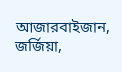আজারবাইজান, জর্জিয়া,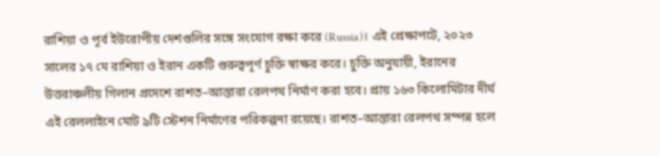রাশিয়া ও পূর্ব ইউরোপীয় দেশগুলির সঙ্গে সংযোগ রক্ষা করে (Russia)। এই প্রেক্ষাপটে, ২০২৩ সালের ১৭ মে রাশিয়া ও ইরান একটি গুরুত্বপূর্ণ চুক্তি স্বাক্ষর করে। চুক্তি অনুযায়ী, ইরানের উত্তরাঞ্চলীয় গিলান প্রদেশে রাশত–আস্তারা রেলপথ নির্মাণ করা হবে। প্রায় ১৬৩ কিলোমিটার দীর্ঘ এই রেললাইনে মোট ৯টি স্টেশন নির্মাণের পরিকল্পনা রয়েছে। রাশত–আস্তারা রেলপথ সম্পন্ন হলে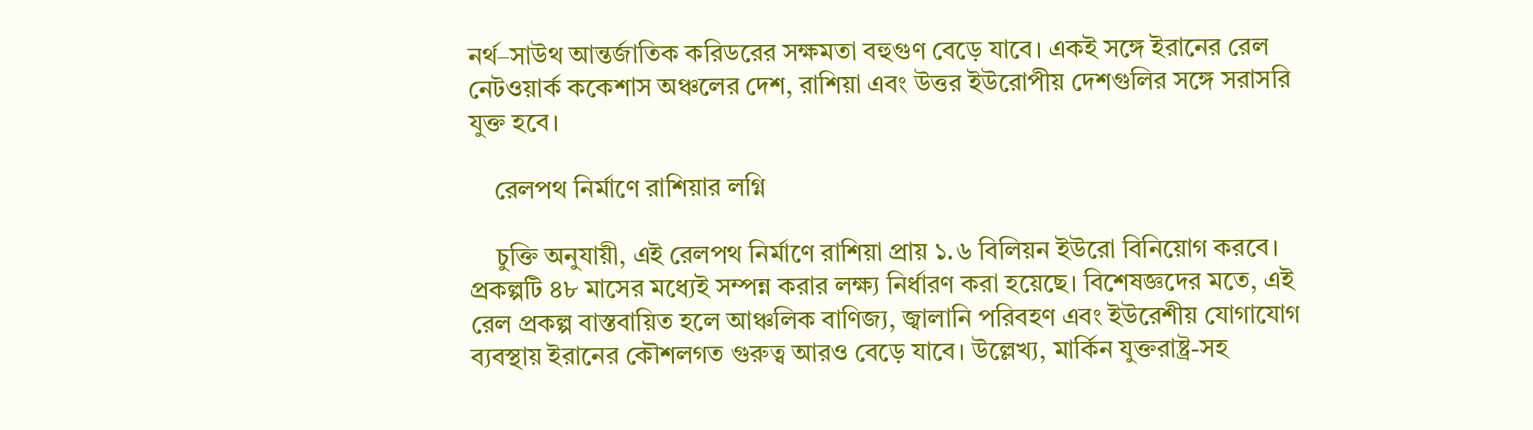নর্থ–সাউথ আন্তর্জাতিক করিডরের সক্ষমতা বহুগুণ বেড়ে যাবে। একই সঙ্গে ইরানের রেল নেটওয়ার্ক ককেশাস অঞ্চলের দেশ, রাশিয়া এবং উত্তর ইউরোপীয় দেশগুলির সঙ্গে সরাসরি যুক্ত হবে।

    রেলপথ নির্মাণে রাশিয়ার লগ্নি

    চুক্তি অনুযায়ী, এই রেলপথ নির্মাণে রাশিয়া প্রায় ১.৬ বিলিয়ন ইউরো বিনিয়োগ করবে। প্রকল্পটি ৪৮ মাসের মধ্যেই সম্পন্ন করার লক্ষ্য নির্ধারণ করা হয়েছে। বিশেষজ্ঞদের মতে, এই রেল প্রকল্প বাস্তবায়িত হলে আঞ্চলিক বাণিজ্য, জ্বালানি পরিবহণ এবং ইউরেশীয় যোগাযোগ ব্যবস্থায় ইরানের কৌশলগত গুরুত্ব আরও বেড়ে যাবে। উল্লেখ্য, মার্কিন যুক্তরাষ্ট্র-সহ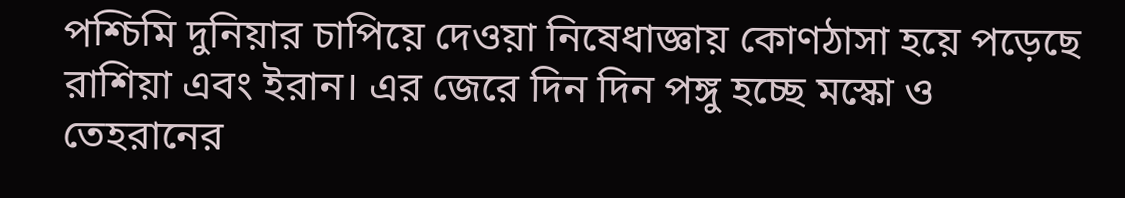পশ্চিমি দুনিয়ার চাপিয়ে দেওয়া নিষেধাজ্ঞায় কোণঠাসা হয়ে পড়েছে রাশিয়া এবং ইরান। এর জেরে দিন দিন পঙ্গু হচ্ছে মস্কো ও তেহরানের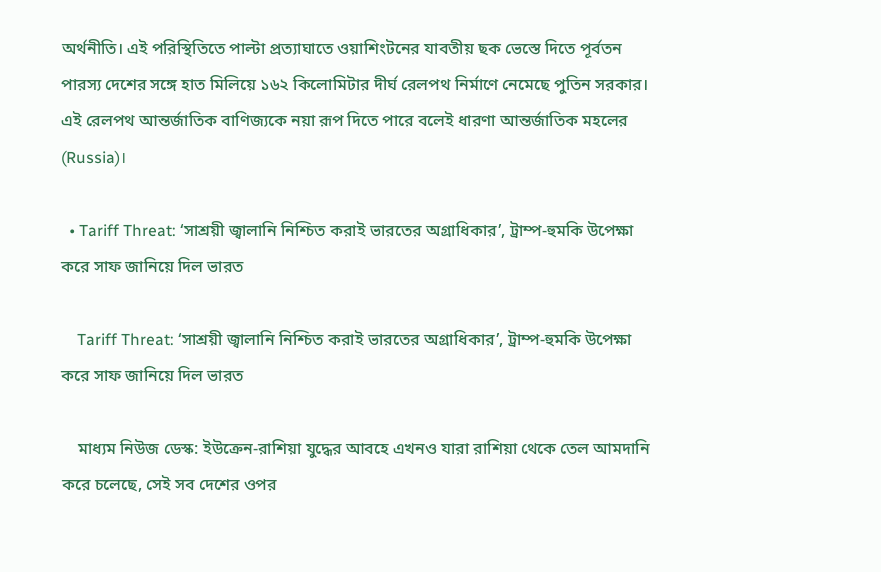অর্থনীতি। এই পরিস্থিতিতে পাল্টা প্রত্যাঘাতে ওয়াশিংটনের যাবতীয় ছক ভেস্তে দিতে পূর্বতন পারস্য দেশের সঙ্গে হাত মিলিয়ে ১৬২ কিলোমিটার দীর্ঘ রেলপথ নির্মাণে নেমেছে পুতিন সরকার। এই রেলপথ আন্তর্জাতিক বাণিজ্যকে নয়া রূপ দিতে পারে বলেই ধারণা আন্তর্জাতিক মহলের (Russia)।

  • Tariff Threat: ‘সাশ্রয়ী জ্বালানি নিশ্চিত করাই ভারতের অগ্রাধিকার’, ট্রাম্প-হুমকি উপেক্ষা করে সাফ জানিয়ে দিল ভারত

    Tariff Threat: ‘সাশ্রয়ী জ্বালানি নিশ্চিত করাই ভারতের অগ্রাধিকার’, ট্রাম্প-হুমকি উপেক্ষা করে সাফ জানিয়ে দিল ভারত

    মাধ্যম নিউজ ডেস্ক: ইউক্রেন-রাশিয়া যুদ্ধের আবহে এখনও যারা রাশিয়া থেকে তেল আমদানি করে চলেছে, সেই সব দেশের ওপর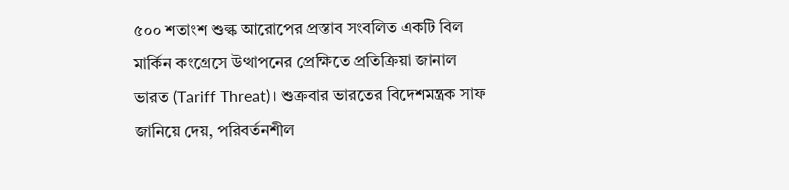৫০০ শতাংশ শুল্ক আরোপের প্রস্তাব সংবলিত একটি বিল মার্কিন কংগ্রেসে উত্থাপনের প্রেক্ষিতে প্রতিক্রিয়া জানাল ভারত (Tariff Threat)। শুক্রবার ভারতের বিদেশমন্ত্রক সাফ জানিয়ে দেয়, পরিবর্তনশীল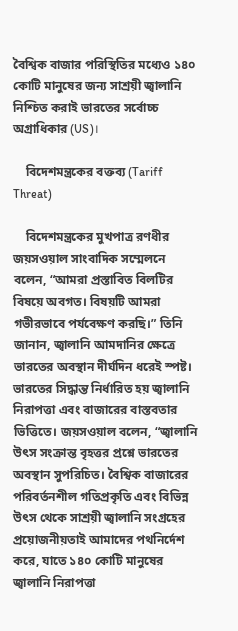বৈশ্বিক বাজার পরিস্থিতির মধ্যেও ১৪০ কোটি মানুষের জন্য সাশ্রয়ী জ্বালানি নিশ্চিত করাই ভারতের সর্বোচ্চ অগ্রাধিকার (US)।

    বিদেশমন্ত্রকের বক্তব্য (Tariff Threat)

    বিদেশমন্ত্রকের মুখপাত্র রণধীর জয়সওয়াল সাংবাদিক সম্মেলনে বলেন, “আমরা প্রস্তাবিত বিলটির বিষয়ে অবগত। বিষয়টি আমরা গভীরভাবে পর্যবেক্ষণ করছি।” তিনি জানান, জ্বালানি আমদানির ক্ষেত্রে ভারতের অবস্থান দীর্ঘদিন ধরেই স্পষ্ট। ভারতের সিদ্ধান্ত নির্ধারিত হয় জ্বালানি নিরাপত্তা এবং বাজারের বাস্তবতার ভিত্তিতে। জয়সওয়াল বলেন, “জ্বালানি উৎস সংক্রান্ত বৃহত্তর প্রশ্নে ভারতের অবস্থান সুপরিচিত। বৈশ্বিক বাজারের পরিবর্তনশীল গতিপ্রকৃতি এবং বিভিন্ন উৎস থেকে সাশ্রয়ী জ্বালানি সংগ্রহের প্রয়োজনীয়তাই আমাদের পথনির্দেশ করে, যাতে ১৪০ কোটি মানুষের জ্বালানি নিরাপত্তা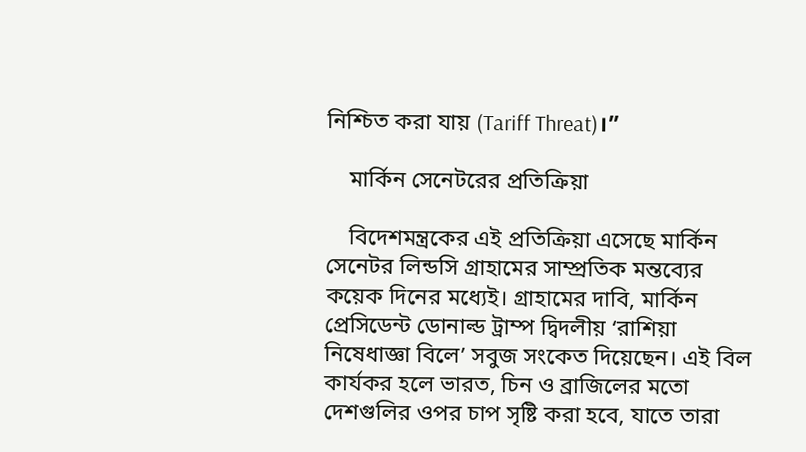নিশ্চিত করা যায় (Tariff Threat)।”

    মার্কিন সেনেটরের প্রতিক্রিয়া

    বিদেশমন্ত্রকের এই প্রতিক্রিয়া এসেছে মার্কিন সেনেটর লিন্ডসি গ্রাহামের সাম্প্রতিক মন্তব্যের কয়েক দিনের মধ্যেই। গ্রাহামের দাবি, মার্কিন প্রেসিডেন্ট ডোনাল্ড ট্রাম্প দ্বিদলীয় ‘রাশিয়া নিষেধাজ্ঞা বিলে’ সবুজ সংকেত দিয়েছেন। এই বিল কার্যকর হলে ভারত, চিন ও ব্রাজিলের মতো দেশগুলির ওপর চাপ সৃষ্টি করা হবে, যাতে তারা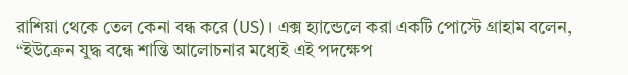রাশিয়া থেকে তেল কেনা বন্ধ করে (US)। এক্স হ্যান্ডেলে করা একটি পোস্টে গ্রাহাম বলেন, “ইউক্রেন যুদ্ধ বন্ধে শান্তি আলোচনার মধ্যেই এই পদক্ষেপ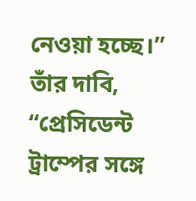নেওয়া হচ্ছে।” তাঁর দাবি, “প্রেসিডেন্ট ট্রাম্পের সঙ্গে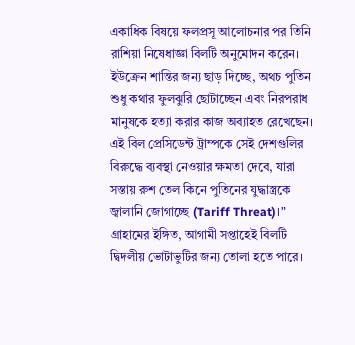একাধিক বিষয়ে ফলপ্রসূ আলোচনার পর তিনি রাশিয়া নিষেধাজ্ঞা বিলটি অনুমোদন করেন। ইউক্রেন শান্তির জন্য ছাড় দিচ্ছে, অথচ পুতিন শুধু কথার ফুলঝুরি ছোটাচ্ছেন এবং নিরপরাধ মানুষকে হত্যা করার কাজ অব্যাহত রেখেছেন। এই বিল প্রেসিডেন্ট ট্রাম্পকে সেই দেশগুলির বিরুদ্ধে ব্যবস্থা নেওয়ার ক্ষমতা দেবে, যারা সস্তায় রুশ তেল কিনে পুতিনের যুদ্ধাস্ত্রকে জ্বালানি জোগাচ্ছে (Tariff Threat)।” গ্রাহামের ইঙ্গিত, আগামী সপ্তাহেই বিলটি দ্বিদলীয় ভোটাভুটির জন্য তোলা হতে পারে।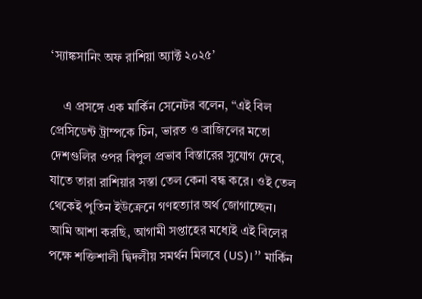‘স্যাঙ্কসানিং অফ রাশিয়া অ্যাক্ট ২০২৫’

    এ প্রসঙ্গে এক মার্কিন সেনেটর বলেন, “এই বিল প্রেসিডেন্ট ট্রাম্পকে চিন, ভারত ও ব্রাজিলের মতো দেশগুলির ওপর বিপুল প্রভাব বিস্তারের সুযোগ দেবে, যাতে তারা রাশিয়ার সস্তা তেল কেনা বন্ধ করে। ওই তেল থেকেই পুতিন ইউক্রেনে গণহত্যার অর্থ জোগাচ্ছেন। আমি আশা করছি, আগামী সপ্তাহের মধ্যেই এই বিলের পক্ষে শক্তিশালী দ্বিদলীয় সমর্থন মিলবে (US)।” মার্কিন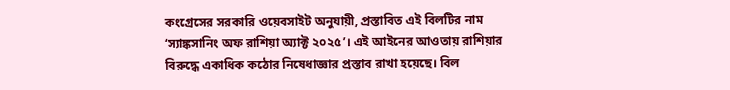কংগ্রেসের সরকারি ওয়েবসাইট অনুযায়ী, প্রস্তাবিত এই বিলটির নাম ‘স্যাঙ্কসানিং অফ রাশিয়া অ্যাক্ট ২০২৫’। এই আইনের আওতায় রাশিয়ার বিরুদ্ধে একাধিক কঠোর নিষেধাজ্ঞার প্রস্তাব রাখা হয়েছে। বিল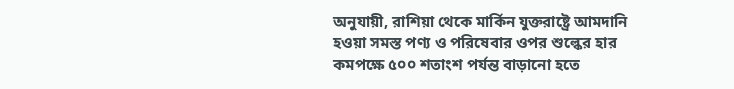অনুযায়ী, রাশিয়া থেকে মার্কিন যুক্তরাষ্ট্রে আমদানি হওয়া সমস্ত পণ্য ও পরিষেবার ওপর শুল্কের হার কমপক্ষে ৫০০ শতাংশ পর্যন্ত বাড়ানো হতে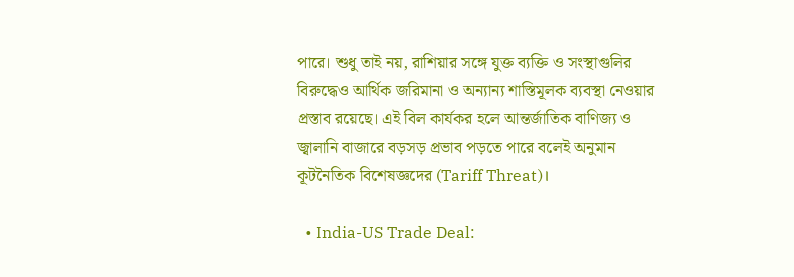পারে। শুধু তাই নয়, রাশিয়ার সঙ্গে যুক্ত ব্যক্তি ও সংস্থাগুলির বিরুদ্ধেও আর্থিক জরিমানা ও অন্যান্য শাস্তিমূলক ব্যবস্থা নেওয়ার প্রস্তাব রয়েছে। এই বিল কার্যকর হলে আন্তর্জাতিক বাণিজ্য ও জ্বালানি বাজারে বড়সড় প্রভাব পড়তে পারে বলেই অনুমান কূটনৈতিক বিশেষজ্ঞদের (Tariff Threat)।

  • India-US Trade Deal: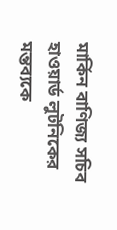মার্কিন বাণিজ্য সচিব হাওয়ার্ড লুটনিকের মন্তব্যকে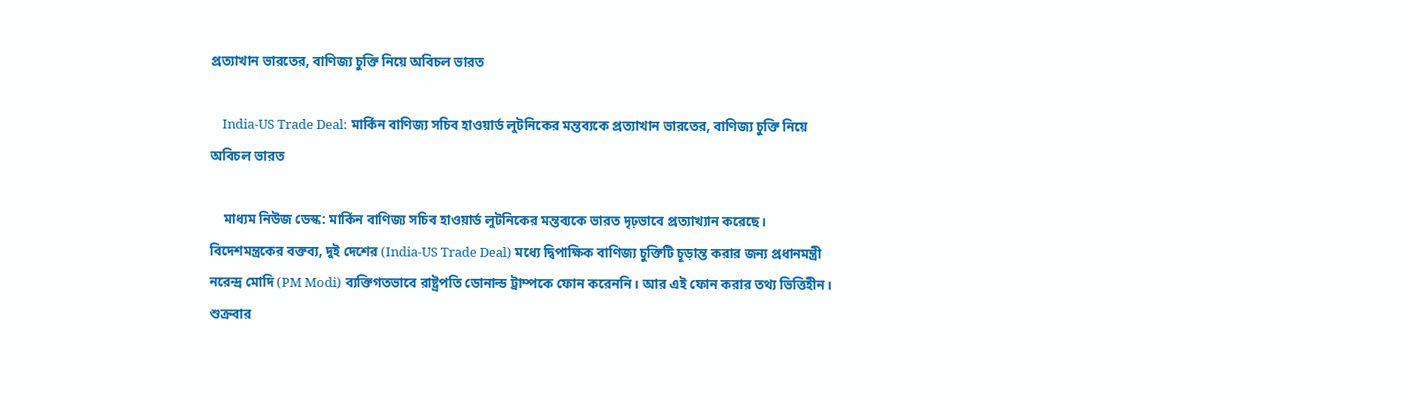প্রত্যাখান ভারতের, বাণিজ্য চুক্তি নিয়ে অবিচল ভারত

    India-US Trade Deal: মার্কিন বাণিজ্য সচিব হাওয়ার্ড লুটনিকের মন্তব্যকে প্রত্যাখান ভারতের, বাণিজ্য চুক্তি নিয়ে অবিচল ভারত

    মাধ্যম নিউজ ডেস্ক: মার্কিন বাণিজ্য সচিব হাওয়ার্ড লুটনিকের মন্তব্যকে ভারত দৃঢ়ভাবে প্রত্যাখ্যান করেছে। বিদেশমন্ত্রকের বক্তব্য, দুই দেশের (India-US Trade Deal) মধ্যে দ্বিপাক্ষিক বাণিজ্য চুক্তিটি চূড়ান্ত করার জন্য প্রধানমন্ত্রী নরেন্দ্র মোদি (PM Modi) ব্যক্তিগতভাবে রাষ্ট্রপতি ডোনাল্ড ট্রাম্পকে ফোন করেননি। আর এই ফোন করার তথ্য ভিত্তিহীন। শুক্রবার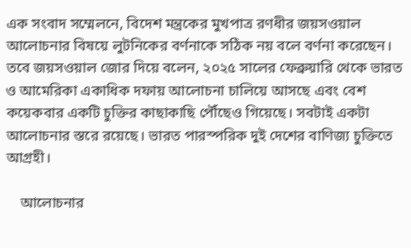এক সংবাদ সম্মেলনে, বিদেশ মন্ত্রকের মুখপাত্র রণধীর জয়সওয়াল আলোচনার বিষয়ে লুটনিকের বর্ণনাকে সঠিক নয় বলে বর্ণনা করেছেন। তবে জয়সওয়াল জোর দিয়ে বলেন, ২০২৫ সালের ফেব্রুয়ারি থেকে ভারত ও আমেরিকা একাধিক দফায় আলোচনা চালিয়ে আসছে এবং বেশ কয়েকবার একটি চুক্তির কাছাকাছি পৌঁছেও গিয়েছে। সবটাই একটা আলোচনার স্তরে রয়েছে। ভারত পারস্পরিক দুই দেশের বাণিজ্য চুক্তিতে আগ্রহী।

    আলোচনার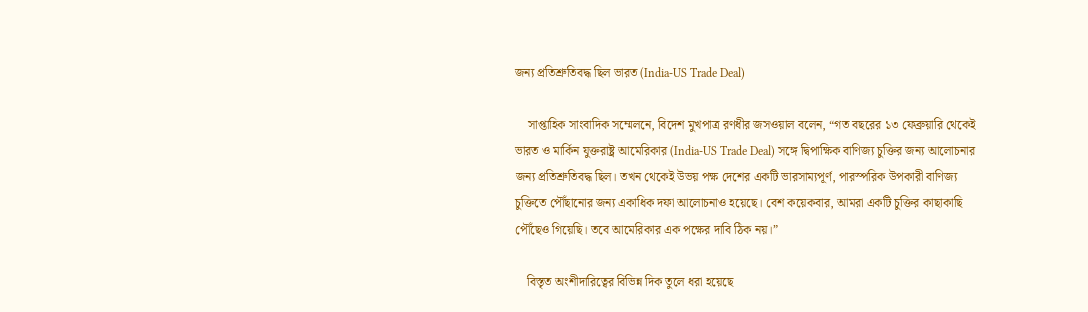জন্য প্রতিশ্রুতিবদ্ধ ছিল ভারত (India-US Trade Deal)

    সাপ্তাহিক সাংবাদিক সম্মেলনে, বিদেশ মুখপাত্র রণধীর জসওয়াল বলেন, “গত বছরের ১৩ ফেব্রুয়ারি থেকেই ভারত ও মার্কিন যুক্তরাষ্ট্র আমেরিকার (India-US Trade Deal) সঙ্গে দ্বিপাক্ষিক বাণিজ্য চুক্তির জন্য আলোচনার জন্য প্রতিশ্রুতিবদ্ধ ছিল। তখন থেকেই উভয় পক্ষ দেশের একটি ভারসাম্যপূর্ণ, পারস্পরিক উপকারী বাণিজ্য চুক্তিতে পৌঁছানোর জন্য একাধিক দফা আলোচনাও হয়েছে। বেশ কয়েকবার, আমরা একটি চুক্তির কাছাকাছি পৌঁছেও গিয়েছি। তবে আমেরিকার এক পক্ষের দাবি ঠিক নয়।”

    বিস্তৃত অংশীদারিত্বের বিভিন্ন দিক তুলে ধরা হয়েছে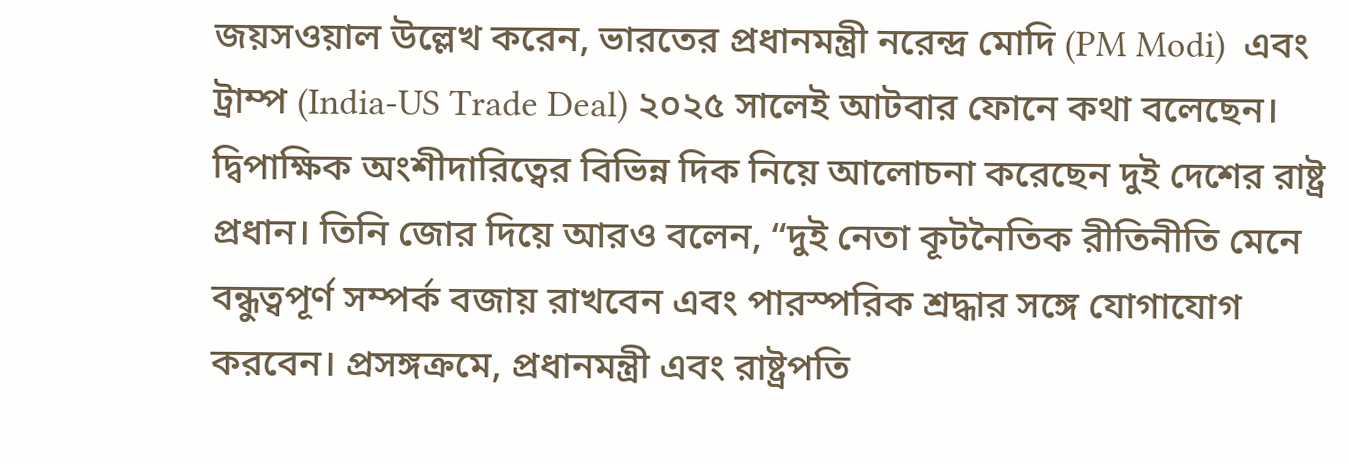জয়সওয়াল উল্লেখ করেন, ভারতের প্রধানমন্ত্রী নরেন্দ্র মোদি (PM Modi)  এবং ট্রাম্প (India-US Trade Deal) ২০২৫ সালেই আটবার ফোনে কথা বলেছেন। দ্বিপাক্ষিক অংশীদারিত্বের বিভিন্ন দিক নিয়ে আলোচনা করেছেন দুই দেশের রাষ্ট্র প্রধান। তিনি জোর দিয়ে আরও বলেন, “দুই নেতা কূটনৈতিক রীতিনীতি মেনে বন্ধুত্বপূর্ণ সম্পর্ক বজায় রাখবেন এবং পারস্পরিক শ্রদ্ধার সঙ্গে যোগাযোগ করবেন। প্রসঙ্গক্রমে, প্রধানমন্ত্রী এবং রাষ্ট্রপতি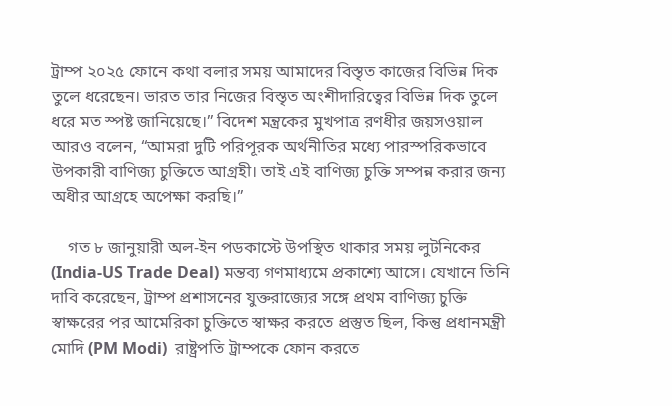ট্রাম্প ২০২৫ ফোনে কথা বলার সময় আমাদের বিস্তৃত কাজের বিভিন্ন দিক তুলে ধরেছেন। ভারত তার নিজের বিস্তৃত অংশীদারিত্বের বিভিন্ন দিক তুলে ধরে মত স্পষ্ট জানিয়েছে।” বিদেশ মন্ত্রকের মুখপাত্র রণধীর জয়সওয়াল আরও বলেন, “আমরা দুটি পরিপূরক অর্থনীতির মধ্যে পারস্পরিকভাবে উপকারী বাণিজ্য চুক্তিতে আগ্রহী। তাই এই বাণিজ্য চুক্তি সম্পন্ন করার জন্য অধীর আগ্রহে অপেক্ষা করছি।”

    গত ৮ জানুয়ারী অল-ইন পডকাস্টে উপস্থিত থাকার সময় লুটনিকের (India-US Trade Deal) মন্তব্য গণমাধ্যমে প্রকাশ্যে আসে। যেখানে তিনি দাবি করেছেন, ট্রাম্প প্রশাসনের যুক্তরাজ্যের সঙ্গে প্রথম বাণিজ্য চুক্তি স্বাক্ষরের পর আমেরিকা চুক্তিতে স্বাক্ষর করতে প্রস্তুত ছিল, কিন্তু প্রধানমন্ত্রী মোদি (PM Modi)  রাষ্ট্রপতি ট্রাম্পকে ফোন করতে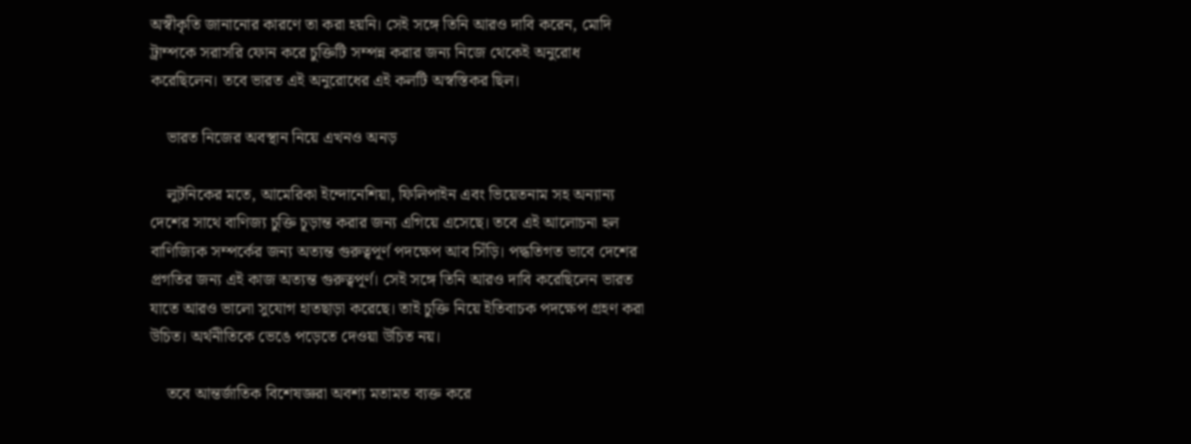অস্বীকৃতি জানানোর কারণে তা করা হয়নি। সেই সঙ্গে তিনি আরও দাবি করেন, মোদি ট্রাম্পকে সরাসরি ফোন করে চুক্তিটি সম্পন্ন করার জন্য নিজে থেকেই অনুরোধ করেছিলেন। তবে ভারত এই অনুরোধের এই কলটি অস্বস্তিকর ছিল।

    ভারত নিজের অবস্থান নিয়ে এখনও অনড়

    লুটনিকের মতে, আমেরিকা ইন্দোনেশিয়া, ফিলিপাইন এবং ভিয়েতনাম সহ অন্যান্য দেশের সাথে বাণিজ্য চুক্তি চূড়ান্ত করার জন্য এগিয়ে এসেছে। তবে এই আলোচনা হল বাণিজ্যিক সম্পর্কের জন্য অত্যন্ত গুরুত্বপূর্ণ পদক্ষেপ আব সিঁড়ি। পদ্ধতিগত ভাবে দেশের প্রগতির জন্য এই কাজ অত্যন্ত গুরুত্বপূর্ণ। সেই সঙ্গে তিনি আরও দাবি করেছিলেন ভারত যাতে আরও ভালো সুযোগ হাতছাড়া করেছে। তাই চুক্তি নিয়ে ইতিবাচক পদক্ষেপ গ্রহণ করা উচিত। অর্থনীতিকে ভেঙে পড়েতে দেওয়া উচিত নয়।

    তবে আন্তর্জাতিক বিশেষজ্ঞরা অবশ্য মতামত ব্যক্ত করে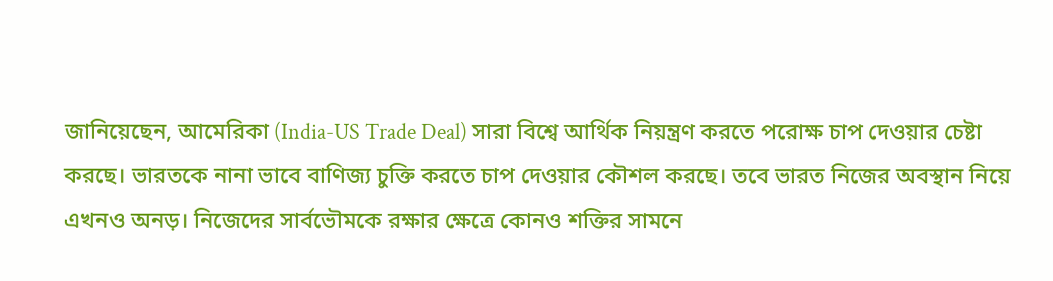জানিয়েছেন, আমেরিকা (India-US Trade Deal) সারা বিশ্বে আর্থিক নিয়ন্ত্রণ করতে পরোক্ষ চাপ দেওয়ার চেষ্টা করছে। ভারতকে নানা ভাবে বাণিজ্য চুক্তি করতে চাপ দেওয়ার কৌশল করছে। তবে ভারত নিজের অবস্থান নিয়ে এখনও অনড়। নিজেদের সার্বভৌমকে রক্ষার ক্ষেত্রে কোনও শক্তির সামনে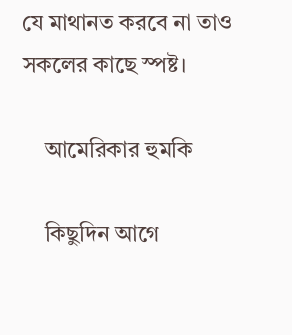যে মাথানত করবে না তাও সকলের কাছে স্পষ্ট।

    আমেরিকার হুমকি

    কিছুদিন আগে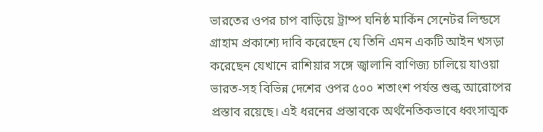ভারতের ওপর চাপ বাড়িয়ে ট্রাম্প ঘনিষ্ঠ মার্কিন সেনেটর লিন্ডসে গ্রাহাম প্রকাশ্যে দাবি করেছেন যে তিনি এমন একটি আইন খসড়া করেছেন যেখানে রাশিয়ার সঙ্গে জ্বালানি বাণিজ্য চালিয়ে যাওয়া ভারত-সহ বিভিন্ন দেশের ওপর ৫০০ শতাংশ পর্যন্ত শুল্ক আরোপের প্রস্তাব রয়েছে। এই ধরনের প্রস্তাবকে অর্থনৈতিকভাবে ধ্বংসাত্মক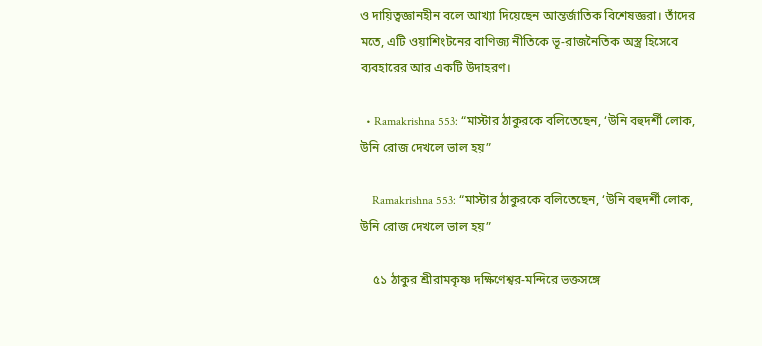ও দায়িত্বজ্ঞানহীন বলে আখ্যা দিয়েছেন আন্তর্জাতিক বিশেষজ্ঞরা। তাঁদের মতে, এটি ওয়াশিংটনের বাণিজ্য নীতিকে ভূ-রাজনৈতিক অস্ত্র হিসেবে ব্যবহারের আর একটি উদাহরণ।

  • Ramakrishna 553: “মাস্টার ঠাকুরকে বলিতেছেন, ‘উনি বহুদর্শী লোক, উনি রোজ দেখলে ভাল হয়”

    Ramakrishna 553: “মাস্টার ঠাকুরকে বলিতেছেন, ‘উনি বহুদর্শী লোক, উনি রোজ দেখলে ভাল হয়”

    ৫১ ঠাকুর শ্রীরামকৃষ্ণ দক্ষিণেশ্বর-মন্দিরে ভক্তসঙ্গে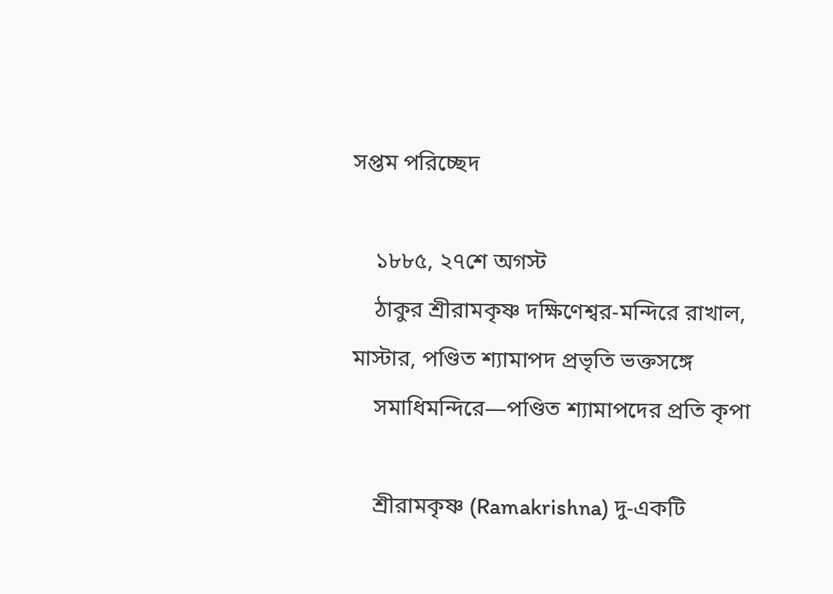সপ্তম পরিচ্ছেদ

    ১৮৮৫, ২৭শে অগস্ট
    ঠাকুর শ্রীরামকৃষ্ণ দক্ষিণেশ্বর-মন্দিরে রাখাল, মাস্টার, পণ্ডিত শ্যামাপদ প্রভৃতি ভক্তসঙ্গে
    সমাধিমন্দিরে—পণ্ডিত শ্যামাপদের প্রতি কৃপা

    শ্রীরামকৃষ্ণ (Ramakrishna) দু-একটি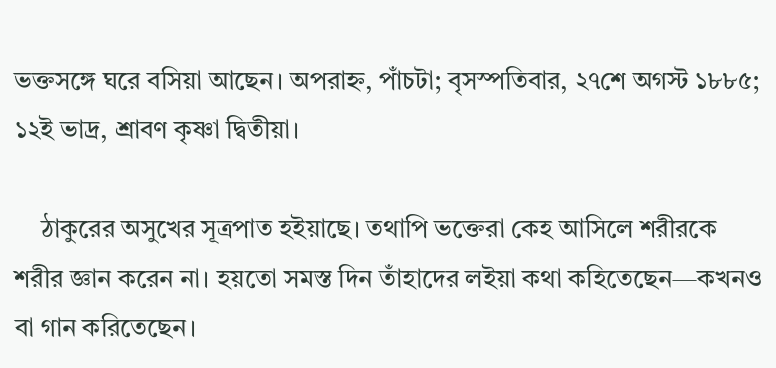ভক্তসঙ্গে ঘরে বসিয়া আছেন। অপরাহ্ন, পাঁচটা; বৃসস্পতিবার, ২৭শে অগস্ট ১৮৮৫; ১২ই ভাদ্র, শ্রাবণ কৃষ্ণা দ্বিতীয়া।

    ঠাকুরের অসুখের সূত্রপাত হইয়াছে। তথাপি ভক্তেরা কেহ আসিলে শরীরকে শরীর জ্ঞান করেন না। হয়তো সমস্ত দিন তাঁহাদের লইয়া কথা কহিতেছেন—কখনও বা গান করিতেছেন।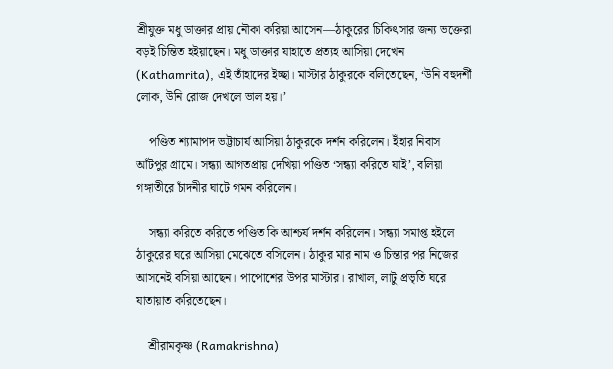শ্রীযুক্ত মধু ডাক্তার প্রায় নৌকা করিয়া আসেন—ঠাকুরের চিকিৎসার জন্য ভক্তেরা বড়ই চিন্তিত হইয়াছেন। মধু ডাক্তার যাহাতে প্রত্যহ আসিয়া দেখেন (Kathamrita), এই তাঁহাদের ইচ্ছা। মাস্টার ঠাকুরকে বলিতেছেন, ‘উনি বহুদর্শী লোক, উনি রোজ দেখলে ভাল হয়।’

    পণ্ডিত শ্যামাপদ ভট্টাচার্য আসিয়া ঠাকুরকে দর্শন করিলেন। ইঁহার নিবাস আঁটপুর গ্রামে। সন্ধ্যা আগতপ্রায় দেখিয়া পণ্ডিত ‘সন্ধ্যা করিতে যাই’, বলিয়া গঙ্গাতীরে চাঁদনীর ঘাটে গমন করিলেন।

    সন্ধ্যা করিতে করিতে পণ্ডিত কি আশ্চর্য দর্শন করিলেন। সন্ধ্যা সমাপ্ত হইলে ঠাকুরের ঘরে আসিয়া মেঝেতে বসিলেন। ঠাকুর মার নাম ও চিন্তার পর নিজের আসনেই বসিয়া আছেন। পাপোশের উপর মাস্টার। রাখাল, লাটু প্রভৃতি ঘরে যাতায়াত করিতেছেন।

    শ্রীরামকৃষ্ণ (Ramakrishna)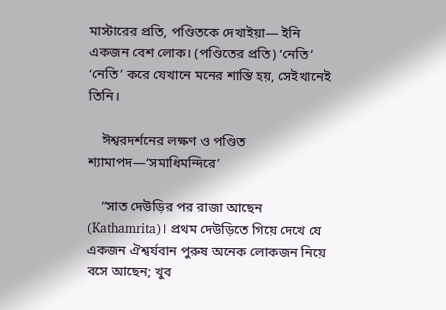মাস্টারের প্রতি, পণ্ডিতকে দেখাইয়া— ইনি একজন বেশ লোক। (পণ্ডিতের প্রতি) ‘নেতি’ ‘নেতি’ করে যেখানে মনের শান্তি হয়, সেইখানেই তিনি।

    ঈশ্বরদর্শনের লক্ষণ ও পণ্ডিত শ্যামাপদ—‘সমাধিমন্দিরে’

    “সাত দেউড়ির পর রাজা আছেন (Kathamrita)। প্রথম দেউড়িতে গিয়ে দেখে যে একজন ঐশ্বর্যবান পুরুষ অনেক লোকজন নিয়ে বসে আছেন; খুব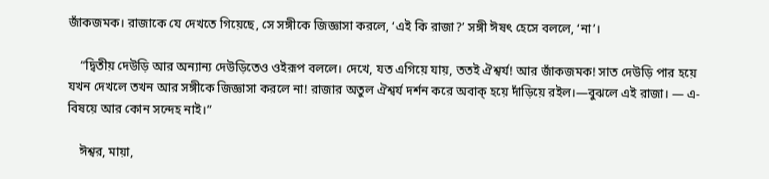জাঁকজমক। রাজাকে যে দেখতে গিয়েছে, সে সঙ্গীকে জিজ্ঞাসা করলে, ‘এই কি রাজা?’ সঙ্গী ঈষৎ হেসে বললে, ‘না’।

    “দ্বিতীয় দেউড়ি আর অন্যান্য দেউড়িতেও ওইরূপ বললে। দেখে, যত এগিয়ে যায়, ততই ঐশ্বর্য! আর জাঁকজমক! সাত দেউড়ি পার হয়ে যখন দেখলে তখন আর সঙ্গীকে জিজ্ঞাসা করলে না! রাজার অতুল ঐশ্বর্য দর্শন করে অবাক্‌ হয়ে দাঁড়িয়ে রইল।—বুঝলে এই রাজা। — এ-বিষয়ে আর কোন সন্দেহ নাই।”

    ঈশ্বর, মায়া,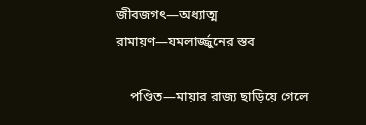জীবজগৎ—অধ্যাত্ম রামায়ণ—যমলার্জ্জুনের স্তব

    পণ্ডিত—মায়ার রাজ্য ছাড়িয়ে গেলে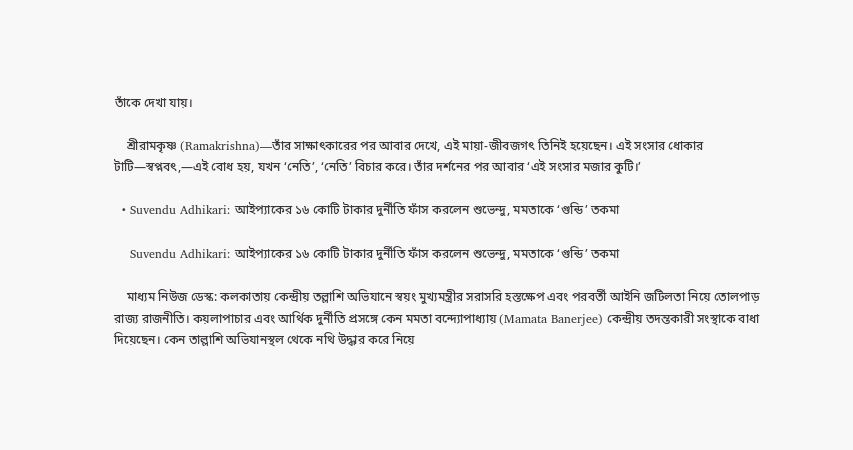তাঁকে দেখা যায়।

    শ্রীরামকৃষ্ণ (Ramakrishna)—তাঁর সাক্ষাৎকারের পর আবার দেখে, এই মায়া-জীবজগৎ তিনিই হয়েছেন। এই সংসার ধোকার টাটি—স্বপ্নবৎ,—এই বোধ হয়, যখন ‘নেতি’, ‘নেতি’ বিচার করে। তাঁর দর্শনের পর আবার ‘এই সংসার মজার কুটি।’

  • Suvendu Adhikari: আইপ্যাকের ১৬ কোটি টাকার দুর্নীতি ফাঁস করলেন শুভেন্দু, মমতাকে ‘গুন্ডি’ তকমা

    Suvendu Adhikari: আইপ্যাকের ১৬ কোটি টাকার দুর্নীতি ফাঁস করলেন শুভেন্দু, মমতাকে ‘গুন্ডি’ তকমা

    মাধ্যম নিউজ ডেস্ক: কলকাতায় কেন্দ্রীয় তল্লাশি অভিযানে স্বয়ং মুখ্যমন্ত্রীর সরাসরি হস্তক্ষেপ এবং পরবর্তী আইনি জটিলতা নিয়ে তোলপাড় রাজ্য রাজনীতি। কয়লাপাচার এবং আর্থিক দুর্নীতি প্রসঙ্গে কেন মমতা বন্দ্যোপাধ্যায় (Mamata Banerjee) কেন্দ্রীয় তদন্তকারী সংস্থাকে বাধা দিয়েছেন। কেন তাল্লাশি অভিযানস্থল থেকে নথি উদ্ধার করে নিয়ে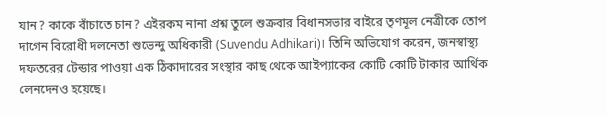যান? কাকে বাঁচাতে চান? এইরকম নানা প্রশ্ন তুলে শুক্রবার বিধানসভার বাইরে তৃণমূল নেত্রীকে তোপ দাগেন বিরোধী দলনেতা শুভেন্দু অধিকারী (Suvendu Adhikari)। তিনি অভিযোগ করেন, জনস্বাস্থ্য দফতরের টেন্ডার পাওয়া এক ঠিকাদারের সংস্থার কাছ থেকে আইপ্যাকের কোটি কোটি টাকার আর্থিক লেনদেনও হয়েছে।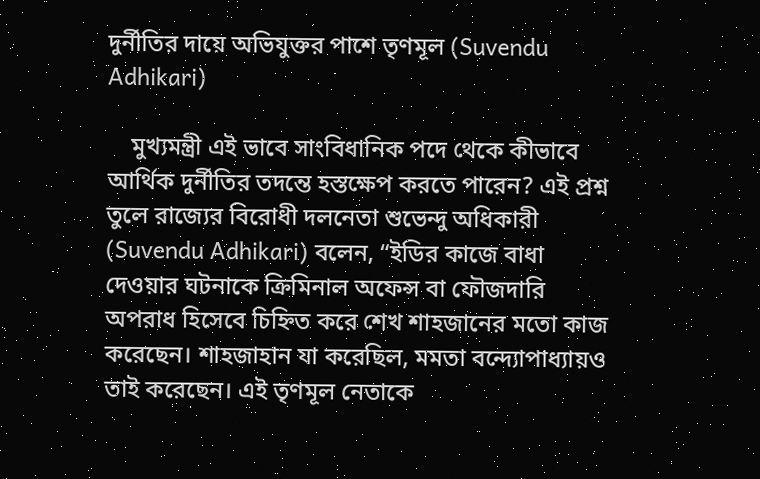দুর্নীতির দায়ে অভিযুক্তর পাশে তৃণমূল (Suvendu Adhikari)

    মুখ্যমন্ত্রী এই ভাবে সাংবিধানিক পদে থেকে কীভাবে আর্থিক দুর্নীতির তদন্তে হস্তক্ষেপ করতে পারেন? এই প্রশ্ন তুলে রাজ্যের বিরোধী দলনেতা শুভেন্দু অধিকারী (Suvendu Adhikari) বলেন, “ইডির কাজে বাধা দেওয়ার ঘটনাকে ক্রিমিনাল অফেন্স বা ফৌজদারি অপরাধ হিসেবে চিহ্নিত করে শেখ শাহজানের মতো কাজ করেছেন। শাহজাহান যা করেছিল, মমতা বন্দ্যোপাধ্যায়ও তাই করেছেন। এই তৃণমূল নেতাকে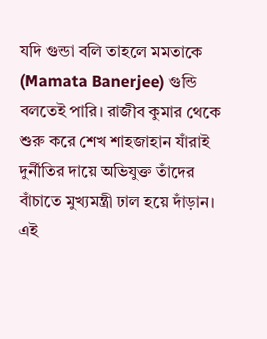যদি গুন্ডা বলি তাহলে মমতাকে (Mamata Banerjee) গুন্ডি বলতেই পারি। রাজীব কুমার থেকে শুরু করে শেখ শাহজাহান যাঁরাই দুর্নীতির দায়ে অভিযুক্ত তাঁদের বাঁচাতে মুখ্যমন্ত্রী ঢাল হয়ে দাঁড়ান। এই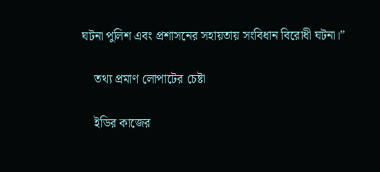ঘটনা পুলিশ এবং প্রশাসনের সহায়তায় সংবিধান বিরোধী ঘটনা।”

    তথ্য প্রমাণ লোপাটের চেষ্টা

    ইডির কাজের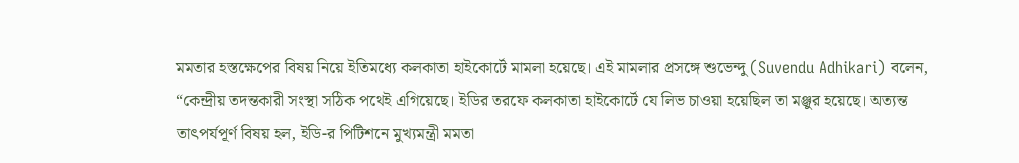মমতার হস্তক্ষেপের বিষয় নিয়ে ইতিমধ্যে কলকাতা হাইকোর্টে মামলা হয়েছে। এই মামলার প্রসঙ্গে শুভেন্দু (Suvendu Adhikari) বলেন, “কেন্দ্রীয় তদন্তকারী সংস্থা সঠিক পথেই এগিয়েছে। ইডির তরফে কলকাতা হাইকোর্টে যে লিভ চাওয়া হয়েছিল তা মঞ্জুর হয়েছে। অত্যন্ত তাৎপর্যপূর্ণ বিষয় হল, ইডি-র পিটিশনে মুখ্যমন্ত্রী মমতা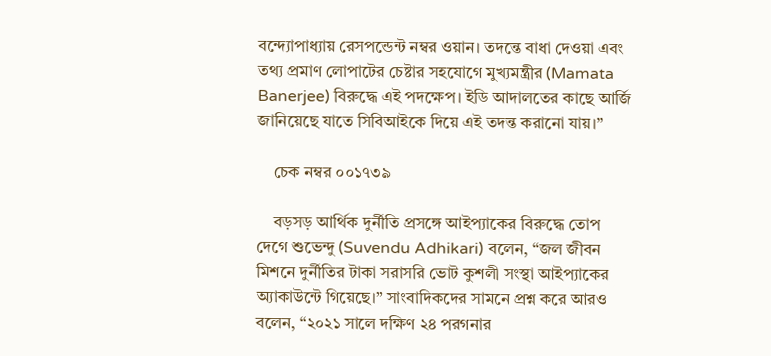বন্দ্যোপাধ্যায় রেসপন্ডেন্ট নম্বর ওয়ান। তদন্তে বাধা দেওয়া এবং তথ্য প্রমাণ লোপাটের চেষ্টার সহযোগে মুখ্যমন্ত্রীর (Mamata Banerjee) বিরুদ্ধে এই পদক্ষেপ। ইডি আদালতের কাছে আর্জি জানিয়েছে যাতে সিবিআইকে দিয়ে এই তদন্ত করানো যায়।”

    চেক নম্বর ০০১৭৩৯

    বড়সড় আর্থিক দুর্নীতি প্রসঙ্গে আইপ্যাকের বিরুদ্ধে তোপ দেগে শুভেন্দু (Suvendu Adhikari) বলেন, “জল জীবন মিশনে দুর্নীতির টাকা সরাসরি ভোট কুশলী সংস্থা আইপ্যাকের অ্যাকাউন্টে গিয়েছে।” সাংবাদিকদের সামনে প্রশ্ন করে আরও বলেন, “২০২১ সালে দক্ষিণ ২৪ পরগনার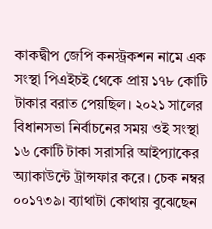কাকদ্বীপ জেপি কনস্ট্রকশন নামে এক সংস্থা পিএইচই থেকে প্রায় ১৭৮ কোটি টাকার বরাত পেয়ছিল। ২০২১ সালের বিধানসভা নির্বাচনের সময় ওই সংস্থা ১৬ কোটি টাকা সরাসরি আইপ্যাকের অ্যাকাউন্টে ট্রান্সফার করে। চেক নম্বর ০০১৭৩৯। ব্যাথাটা কোথায় বুঝেছেন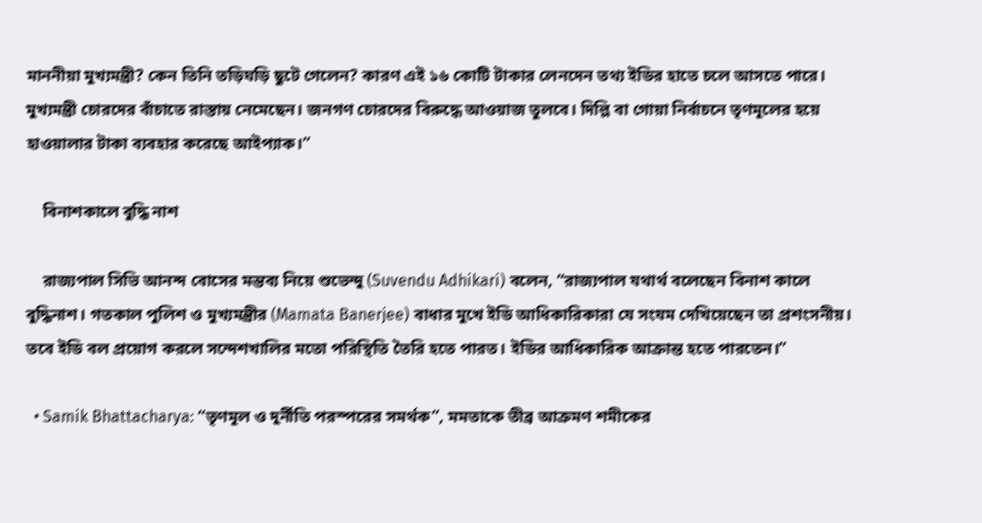মাননীয়া মুখ্যমন্ত্রী? কেন তিনি তড়িঘড়ি ছুটে গেলেন? কারণ এই ১৬ কোটি টাকার লেনদেন তথ্য ইডির হাতে চলে আসতে পারে। মুখ্যমন্ত্রী চোরদের বাঁচাতে রাস্তায় নেমেছেন। জনগণ চোরদের বিরুদ্ধে আওয়াজ তুলবে। দিল্লি বা গোয়া নির্বাচনে তৃণমূলের হয়ে হাওয়ালার টাকা ব্যবহার করেছে আইপ্যাক।”

    বিনাশকালে বুদ্ধি নাশ

    রাজ্যপাল সিভি আনন্দ বোসের মন্তব্য নিয়ে শুভেন্দু (Suvendu Adhikari) বলেন, “রাজ্যপাল যথার্থ বলেছেন বিনাশ কালে বুদ্ধিনাশ। গতকাল পুলিশ ও মুখ্যমন্ত্রীর (Mamata Banerjee) বাধার মুখে ইডি আধিকারিকারা যে সংযম দেখিয়েছেন তা প্রশংসনীয়। তবে ইডি বল প্রয়োগ করলে সন্দেশখালির মতো পরিস্থিতি তৈরি হতে পারত। ইডির আধিকারিক আক্রান্ত হতে পারতেন।”

  • Samik Bhattacharya: “তৃণমূল ও দুর্নীতি পরস্পরের সমর্থক”, মমতাকে তীব্র আক্রমণ শমীকের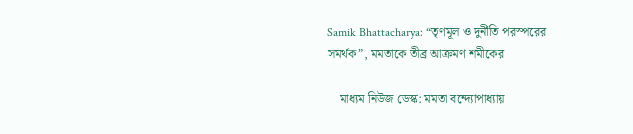Samik Bhattacharya: “তৃণমূল ও দুর্নীতি পরস্পরের সমর্থক”, মমতাকে তীব্র আক্রমণ শমীকের

    মাধ্যম নিউজ ডেস্ক: মমতা বন্দ্যোপাধ্যায়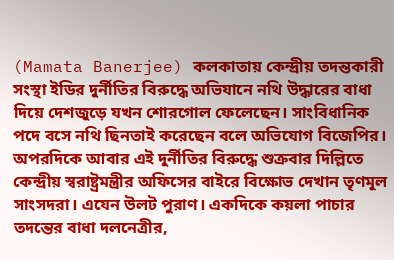(Mamata Banerjee) কলকাতায় কেন্দ্রীয় তদন্তকারী সংস্থা ইডির দুর্নীতির বিরুদ্ধে অভিযানে নথি উদ্ধারের বাধা দিয়ে দেশজুড়ে যখন শোরগোল ফেলেছেন। সাংবিধানিক পদে বসে নথি ছিনতাই করেছেন বলে অভিযোগ বিজেপির। অপরদিকে আবার এই দুর্নীতির বিরুদ্ধে শুক্রবার দিল্লিতে কেন্দ্রীয় স্বরাষ্ট্রমন্ত্রীর অফিসের বাইরে বিক্ষোভ দেখান তৃণমূল সাংসদরা। এযেন উলট পুরাণ। একদিকে কয়লা পাচার তদন্তের বাধা দলনেত্রীর,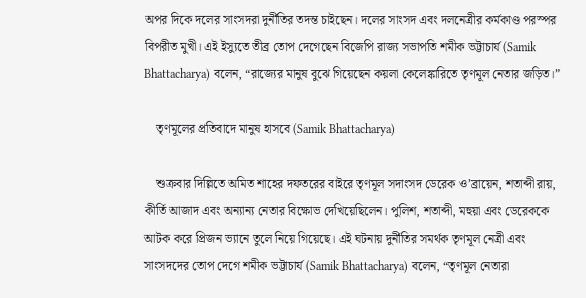অপর দিকে দলের সাংসদরা দুর্নীতির তদন্ত চাইছেন। দলের সাংসদ এবং দলনেত্রীর কর্মকাণ্ড পরস্পর বিপরীত মুখী। এই ইস্যুতে তীব্র তোপ দেগেছেন বিজেপি রাজ্য সভাপতি শমীক ভট্টাচার্য (Samik Bhattacharya) বলেন, “রাজ্যের মানুষ বুঝে গিয়েছেন কয়লা কেলেঙ্কারিতে তৃণমূল নেতার জড়িত।”

    তৃণমূলের প্রতিবাদে মানুষ হাসবে (Samik Bhattacharya)

    শুক্রবার দিল্লিতে অমিত শাহের দফতরের বাইরে তৃণমূল সদাংসদ ডেরেক ও’ব্রায়েন, শতাব্দী রায়, কীর্তি আজাদ এবং অন্যান্য নেতার বিক্ষোভ দেখিয়েছিলেন। পুলিশ, শতাব্দী, মহুয়া এবং ডেরেককে আটক করে প্রিজন ভ্যানে তুলে নিয়ে গিয়েছে। এই ঘটনায় দুর্নীতির সমর্থক তৃণমূল নেত্রী এবং সাংসদদের তোপ দেগে শমীক ভট্টাচার্য (Samik Bhattacharya) বলেন, “তৃণমূল নেতারা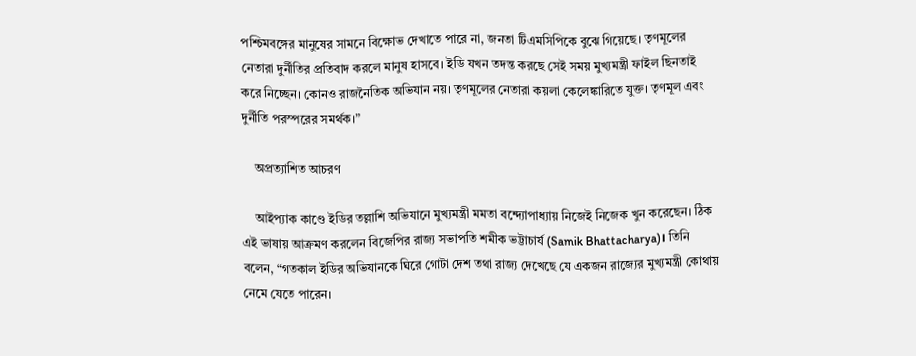পশ্চিমবঙ্গের মানুষের সামনে বিক্ষোভ দেখাতে পারে না, জনতা টিএমসিপিকে বুঝে গিয়েছে। তৃণমূলের নেতারা দুর্নীতির প্রতিবাদ করলে মানুষ হাসবে। ইডি যখন তদন্ত করছে সেই সময় মুখ্যমন্ত্রী ফাইল ছিনতাই করে নিচ্ছেন। কোনও রাজনৈতিক অভিযান নয়। তৃণমূলের নেতারা কয়লা কেলেঙ্কারিতে যুক্ত। তৃণমূল এবং দুর্নীতি পরস্পরের সমর্থক।”

    অপ্রত্যাশিত আচরণ

    আইপ্যাক কাণ্ডে ইডির তল্লাশি অভিযানে মুখ্যমন্ত্রী মমতা বন্দ্যোপাধ্যায় নিজেই নিজেক খুন করেছেন। ঠিক এই ভাষায় আক্রমণ করলেন বিজেপির রাজ্য সভাপতি শমীক ভট্টাচার্য (Samik Bhattacharya)। তিনি বলেন, “গতকাল ইডির অভিযানকে ঘিরে গোটা দেশ তথা রাজ্য দেখেছে যে একজন রাজ্যের মুখ্যমন্ত্রী কোথায় নেমে যেতে পারেন।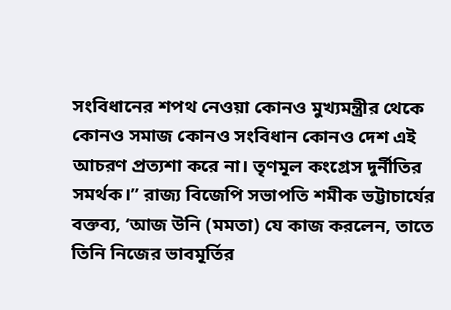সংবিধানের শপথ নেওয়া কোনও মুখ্যমন্ত্রীর থেকে কোনও সমাজ কোনও সংবিধান কোনও দেশ এই আচরণ প্রত্যশা করে না। তৃণমূল কংগ্রেস দুর্নীতির সমর্থক।” রাজ্য বিজেপি সভাপতি শমীক ভট্টাচার্যের বক্তব্য, ‘আজ উনি (মমতা) যে কাজ করলেন, তাতে তিনি নিজের ভাবমূর্তির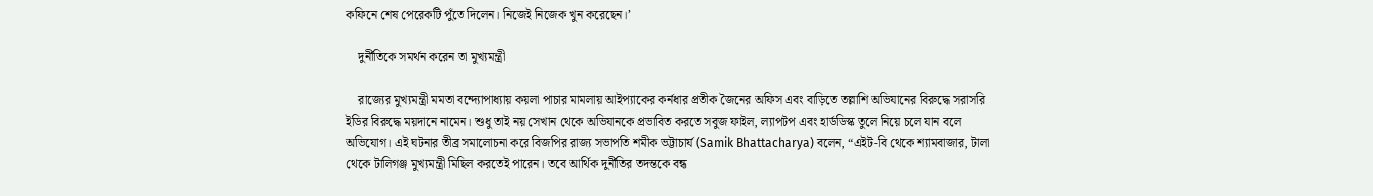কফিনে শেষ পেরেকটি পুঁতে দিলেন। নিজেই নিজেক খুন করেছেন।’

    দুর্নীতিকে সমর্থন করেন তা মুখ্যমন্ত্রী

    রাজ্যের মুখ্যমন্ত্রী মমতা বন্দ্যোপাধ্যায় কয়লা পাচার মামলায় আইপ্যাকের কর্নধার প্রতীক জৈনের অফিস এবং বাড়িতে তল্লাশি অভিযানের বিরুদ্ধে সরাসরি ইডির বিরুদ্ধে ময়দানে নামেন। শুধু তাই নয় সেখান থেকে অভিযানকে প্রভাবিত করতে সবুজ ফাইল, ল্যাপটপ এবং হার্ডডিস্ক তুলে নিয়ে চলে যান বলে অভিযোগ। এই ঘটনার তীব্র সমালোচনা করে বিজপির রাজ্য সভাপতি শমীক ভট্টাচার্য (Samik Bhattacharya) বলেন, “এইট-বি থেকে শ্যামবাজার, টালা থেকে টালিগঞ্জ মুখ্যমন্ত্রী মিছিল করতেই পারেন। তবে আর্থিক দুর্নীতির তদন্তকে বন্ধ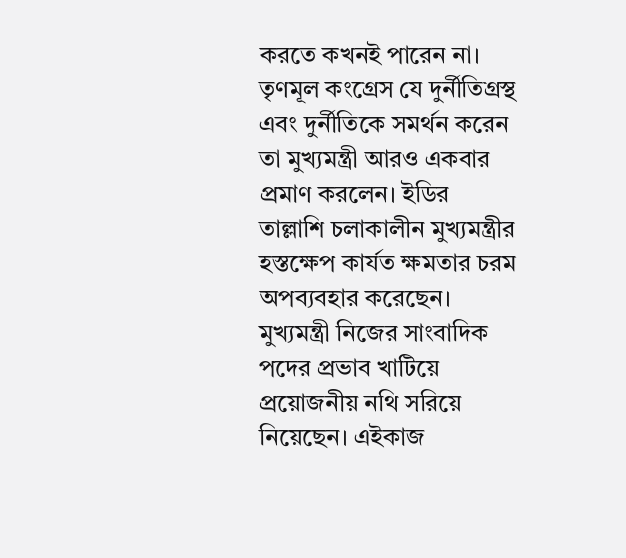করতে কখনই পারেন না। তৃণমূল কংগ্রেস যে দুর্নীতিগ্রস্থ এবং দুর্নীতিকে সমর্থন করেন তা মুখ্যমন্ত্রী আরও একবার প্রমাণ করলেন। ইডির তাল্লাশি চলাকালীন মুখ্যমন্ত্রীর হস্তক্ষেপ কার্যত ক্ষমতার চরম অপব্যবহার করেছেন। মুখ্যমন্ত্রী নিজের সাংবাদিক পদের প্রভাব খাটিয়ে প্রয়োজনীয় নথি সরিয়ে নিয়েছেন। এইকাজ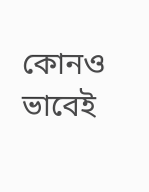কোনও ভাবেই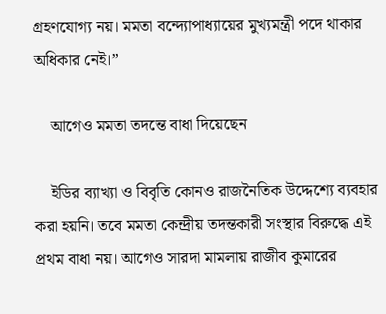গ্রহণযোগ্য নয়। মমতা বন্দ্যোপাধ্যায়ের মুখ্যমন্ত্রী পদে থাকার অধিকার নেই।”

    আগেও মমতা তদন্তে বাধা দিয়েছেন

    ইডির ব্যাখ্যা ও বিবৃতি কোনও রাজনৈতিক উদ্দেশ্যে ব্যবহার করা হয়নি। তবে মমতা কেন্দ্রীয় তদন্তকারী সংস্থার বিরুদ্ধে এই প্রথম বাধা নয়। আগেও সারদা মামলায় রাজীব কুমারের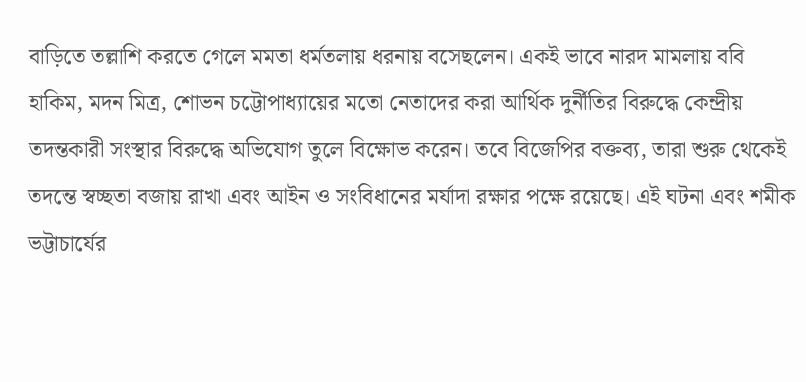বাড়িতে তল্লাশি করতে গেলে মমতা ধর্মতলায় ধরনায় বসেছলেন। একই ভাবে নারদ মামলায় ববি হাকিম, মদন মিত্র, শোভন চট্টোপাধ্যায়ের মতো নেতাদের করা আর্থিক দুর্নীতির বিরুদ্ধে কেন্দ্রীয় তদন্তকারী সংস্থার বিরুদ্ধে অভিযোগ তুলে বিক্ষোভ করেন। তবে বিজেপির বক্তব্য, তারা শুরু থেকেই তদন্তে স্বচ্ছতা বজায় রাখা এবং আইন ও সংবিধানের মর্যাদা রক্ষার পক্ষে রয়েছে। এই ঘটনা এবং শমীক ভট্টাচার্যের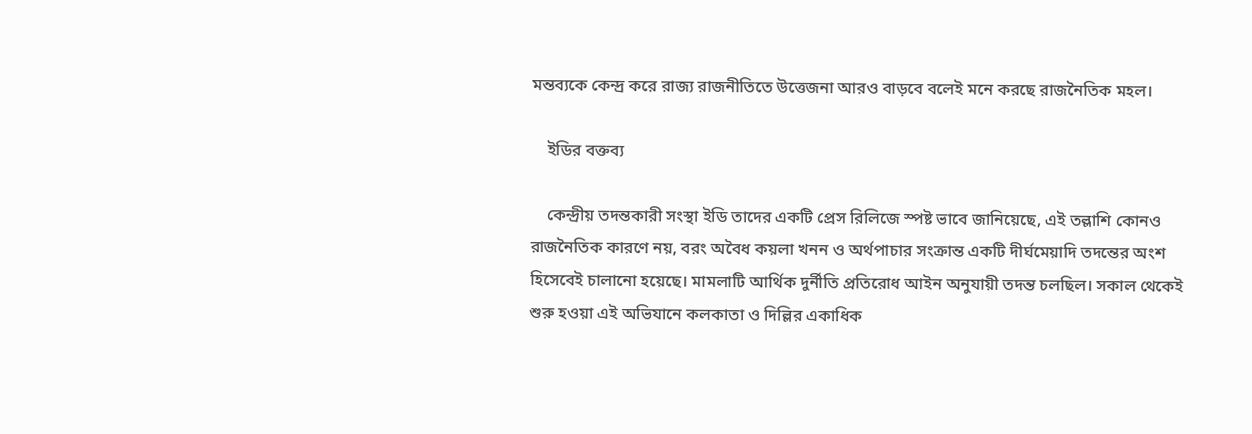মন্তব্যকে কেন্দ্র করে রাজ্য রাজনীতিতে উত্তেজনা আরও বাড়বে বলেই মনে করছে রাজনৈতিক মহল।

    ইডির বক্তব্য

    কেন্দ্রীয় তদন্তকারী সংস্থা ইডি তাদের একটি প্রেস রিলিজে স্পষ্ট ভাবে জানিয়েছে, এই তল্লাশি কোনও রাজনৈতিক কারণে নয়, বরং অবৈধ কয়লা খনন ও অর্থপাচার সংক্রান্ত একটি দীর্ঘমেয়াদি তদন্তের অংশ হিসেবেই চালানো হয়েছে। মামলাটি আর্থিক দুর্নীতি প্রতিরোধ আইন অনুযায়ী তদন্ত চলছিল। সকাল থেকেই শুরু হওয়া এই অভিযানে কলকাতা ও দিল্লির একাধিক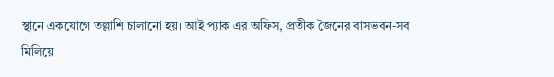স্থানে একযোগে তল্লাশি চালানো হয়। আই প্যাক এর অফিস, প্রতীক জৈনের বাসভবন-সব মিলিয়ে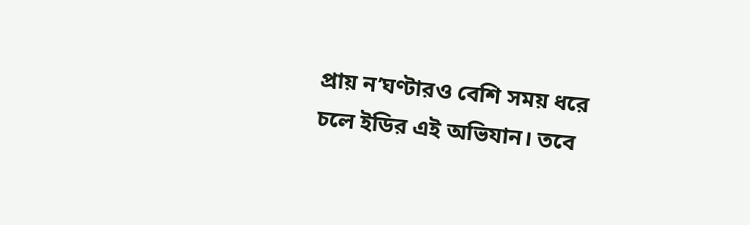প্রায় ন’ঘণ্টারও বেশি সময় ধরে চলে ইডির এই অভিযান। তবে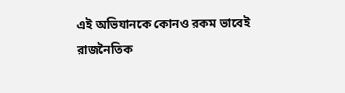এই অভিযানকে কোনও রকম ভাবেই রাজনৈতিক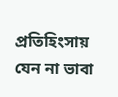প্রতিহিংসায় যেন না ভাবা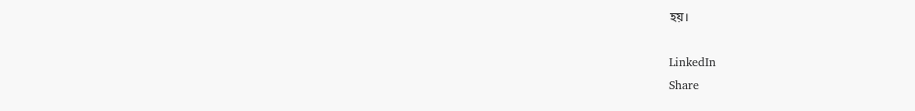হয়।

LinkedIn
Share